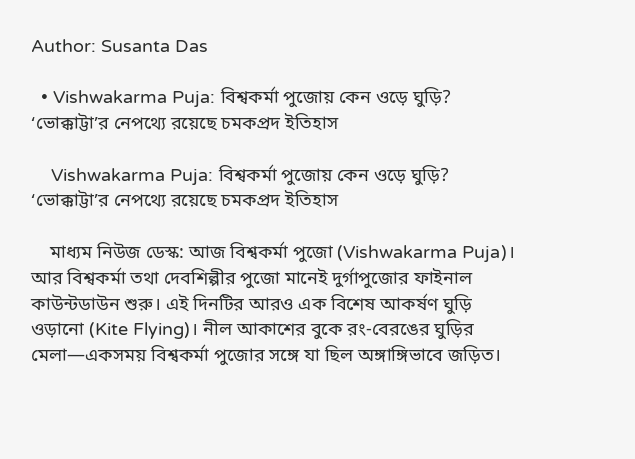Author: Susanta Das

  • Vishwakarma Puja: বিশ্বকর্মা পুজোয় কেন ওড়ে ঘুড়ি? ‘ভোক্কাট্টা’র নেপথ্যে রয়েছে চমকপ্রদ ইতিহাস

    Vishwakarma Puja: বিশ্বকর্মা পুজোয় কেন ওড়ে ঘুড়ি? ‘ভোক্কাট্টা’র নেপথ্যে রয়েছে চমকপ্রদ ইতিহাস

    মাধ্যম নিউজ ডেস্ক: আজ বিশ্বকর্মা পুজো (Vishwakarma Puja)। আর বিশ্বকর্মা তথা দেবশিল্পীর পুজো মানেই দুর্গাপুজোর ফাইনাল কাউন্টডাউন শুরু। এই দিনটির আরও এক বিশেষ আকর্ষণ ঘুড়ি ওড়ানো (Kite Flying)। নীল আকাশের বুকে রং-বেরঙের ঘুড়ির মেলা—একসময় বিশ্বকর্মা পুজোর সঙ্গে যা ছিল অঙ্গাঙ্গিভাবে জড়িত।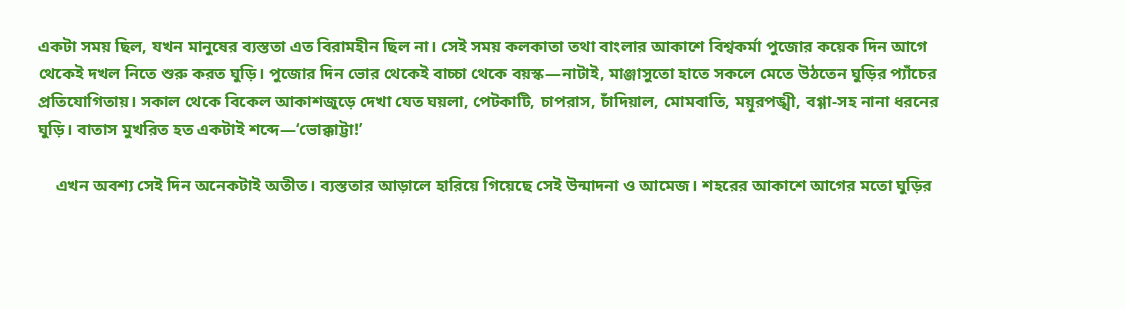একটা সময় ছিল, যখন মানুষের ব্যস্ততা এত বিরামহীন ছিল না। সেই সময় কলকাতা তথা বাংলার আকাশে বিশ্বকর্মা পুজোর কয়েক দিন আগে থেকেই দখল নিতে শুরু করত ঘুড়ি। পুজোর দিন ভোর থেকেই বাচ্চা থেকে বয়স্ক—নাটাই, মাঞ্জাসুতো হাতে সকলে মেতে উঠতেন ঘুড়ির প্যাঁচের প্রতিযোগিতায়। সকাল থেকে বিকেল আকাশজুড়ে দেখা যেত ঘয়লা, পেটকাটি, চাপরাস, চাঁদিয়াল, মোমবাতি, ময়ূরপঙ্খী, বগ্গা-সহ নানা ধরনের ঘুড়ি। বাতাস মুখরিত হত একটাই শব্দে—‘ভোক্কাট্টা!’

    এখন অবশ্য সেই দিন অনেকটাই অতীত। ব্যস্ততার আড়ালে হারিয়ে গিয়েছে সেই উন্মাদনা ও আমেজ। শহরের আকাশে আগের মতো ঘুড়ির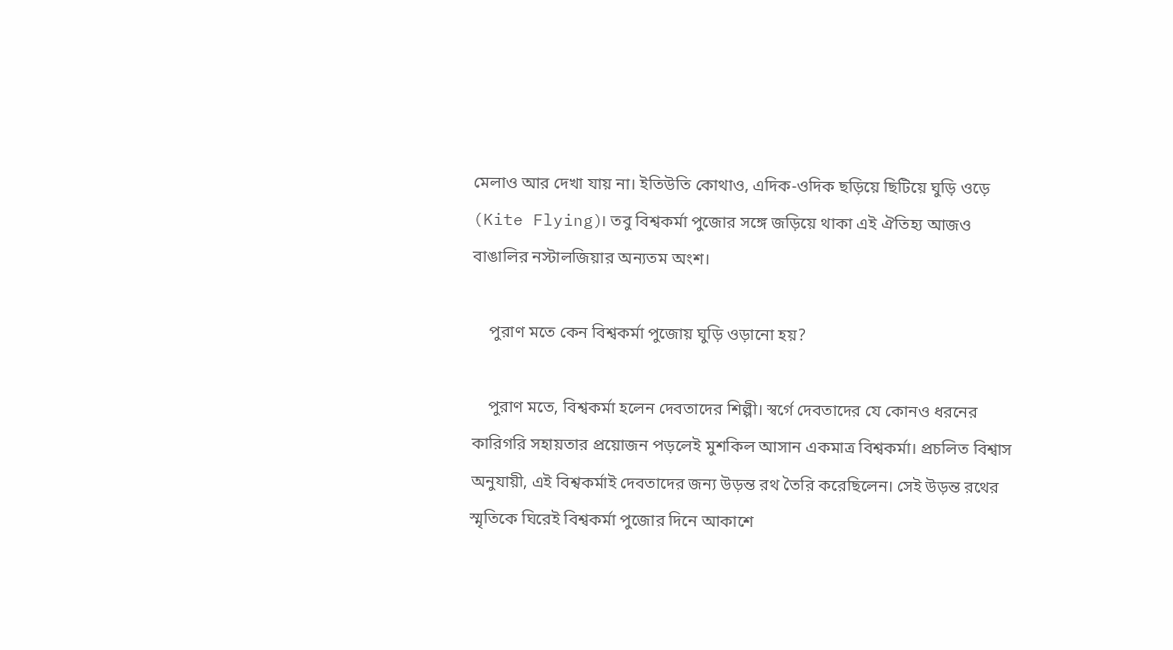মেলাও আর দেখা যায় না। ইতিউতি কোথাও, এদিক-ওদিক ছড়িয়ে ছিটিয়ে ঘুড়ি ওড়ে (Kite Flying)। তবু বিশ্বকর্মা পুজোর সঙ্গে জড়িয়ে থাকা এই ঐতিহ্য আজও বাঙালির নস্টালজিয়ার অন্যতম অংশ।

    পুরাণ মতে কেন বিশ্বকর্মা পুজোয় ঘুড়ি ওড়ানো হয়?

    পুরাণ মতে, বিশ্বকর্মা হলেন দেবতাদের শিল্পী। স্বর্গে দেবতাদের যে কোনও ধরনের কারিগরি সহায়তার প্রয়োজন পড়লেই মুশকিল আসান একমাত্র বিশ্বকর্মা। প্রচলিত বিশ্বাস অনুযায়ী, এই বিশ্বকর্মাই দেবতাদের জন্য উড়ন্ত রথ তৈরি করেছিলেন। সেই উড়ন্ত রথের স্মৃতিকে ঘিরেই বিশ্বকর্মা পুজোর দিনে আকাশে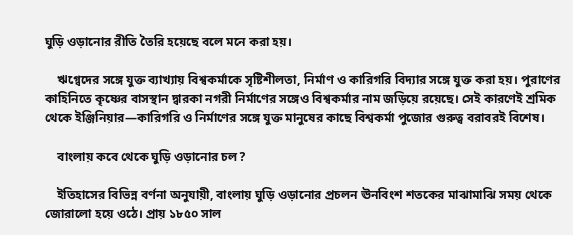ঘুড়ি ওড়ানোর রীতি তৈরি হয়েছে বলে মনে করা হয়।

    ঋগ্বেদের সঙ্গে যুক্ত ব্যাখ্যায় বিশ্বকর্মাকে সৃষ্টিশীলতা, নির্মাণ ও কারিগরি বিদ্যার সঙ্গে যুক্ত করা হয়। পুরাণের কাহিনিতে কৃষ্ণের বাসস্থান দ্বারকা নগরী নির্মাণের সঙ্গেও বিশ্বকর্মার নাম জড়িয়ে রয়েছে। সেই কারণেই শ্রমিক থেকে ইঞ্জিনিয়ার—কারিগরি ও নির্মাণের সঙ্গে যুক্ত মানুষের কাছে বিশ্বকর্মা পুজোর গুরুত্ব বরাবরই বিশেষ।

    বাংলায় কবে থেকে ঘুড়ি ওড়ানোর চল?

    ইতিহাসের বিভিন্ন বর্ণনা অনুযায়ী, বাংলায় ঘুড়ি ওড়ানোর প্রচলন ঊনবিংশ শতকের মাঝামাঝি সময় থেকে জোরালো হয়ে ওঠে। প্রায় ১৮৫০ সাল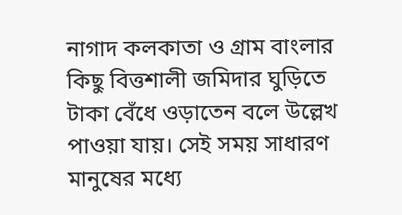নাগাদ কলকাতা ও গ্রাম বাংলার কিছু বিত্তশালী জমিদার ঘুড়িতে টাকা বেঁধে ওড়াতেন বলে উল্লেখ পাওয়া যায়। সেই সময় সাধারণ মানুষের মধ্যে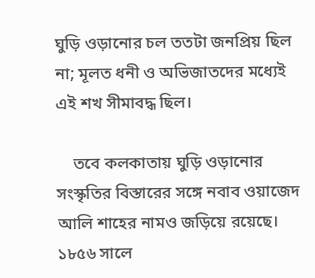ঘুড়ি ওড়ানোর চল ততটা জনপ্রিয় ছিল না; মূলত ধনী ও অভিজাতদের মধ্যেই এই শখ সীমাবদ্ধ ছিল।

    তবে কলকাতায় ঘুড়ি ওড়ানোর সংস্কৃতির বিস্তারের সঙ্গে নবাব ওয়াজেদ আলি শাহের নামও জড়িয়ে রয়েছে। ১৮৫৬ সালে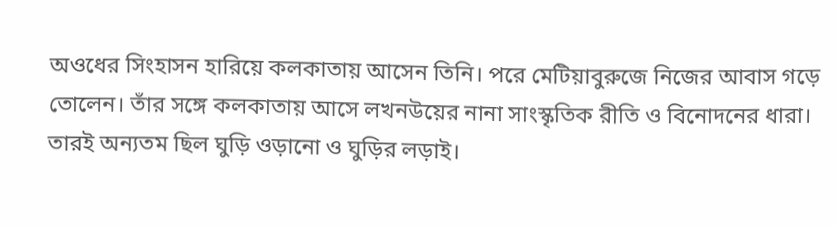অওধের সিংহাসন হারিয়ে কলকাতায় আসেন তিনি। পরে মেটিয়াবুরুজে নিজের আবাস গড়ে তোলেন। তাঁর সঙ্গে কলকাতায় আসে লখনউয়ের নানা সাংস্কৃতিক রীতি ও বিনোদনের ধারা। তারই অন্যতম ছিল ঘুড়ি ওড়ানো ও ঘুড়ির লড়াই।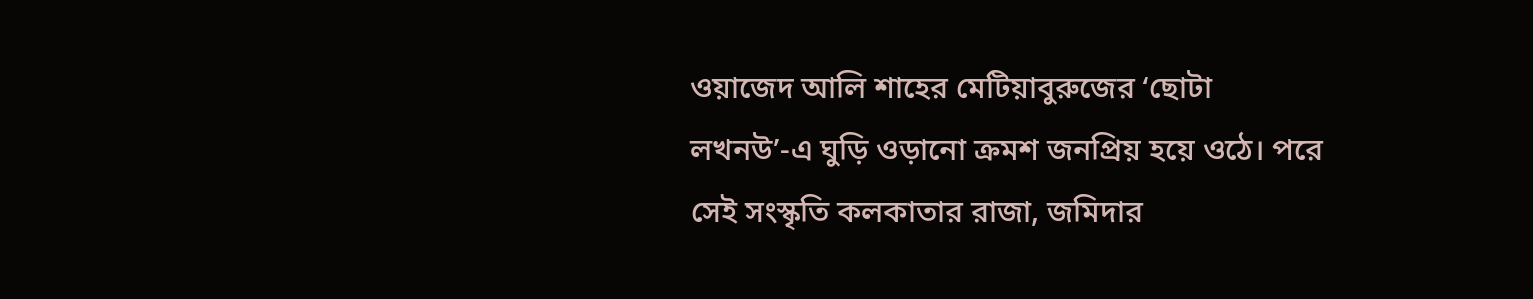ওয়াজেদ আলি শাহের মেটিয়াবুরুজের ‘ছোটা লখনউ’-এ ঘুড়ি ওড়ানো ক্রমশ জনপ্রিয় হয়ে ওঠে। পরে সেই সংস্কৃতি কলকাতার রাজা, জমিদার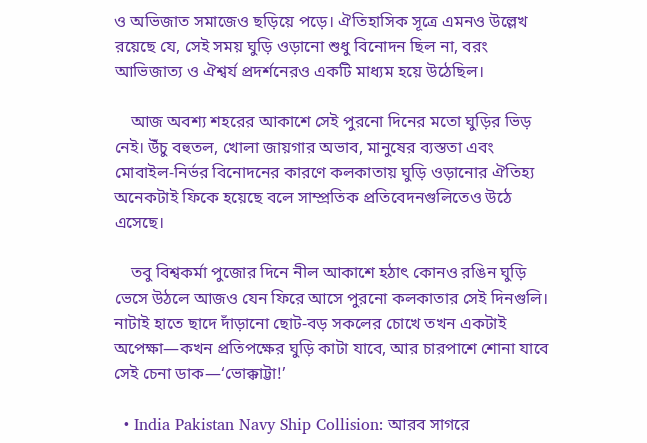ও অভিজাত সমাজেও ছড়িয়ে পড়ে। ঐতিহাসিক সূত্রে এমনও উল্লেখ রয়েছে যে, সেই সময় ঘুড়ি ওড়ানো শুধু বিনোদন ছিল না, বরং আভিজাত্য ও ঐশ্বর্য প্রদর্শনেরও একটি মাধ্যম হয়ে উঠেছিল।

    আজ অবশ্য শহরের আকাশে সেই পুরনো দিনের মতো ঘুড়ির ভিড় নেই। উঁচু বহুতল, খোলা জায়গার অভাব, মানুষের ব্যস্ততা এবং মোবাইল-নির্ভর বিনোদনের কারণে কলকাতায় ঘুড়ি ওড়ানোর ঐতিহ্য অনেকটাই ফিকে হয়েছে বলে সাম্প্রতিক প্রতিবেদনগুলিতেও উঠে এসেছে।

    তবু বিশ্বকর্মা পুজোর দিনে নীল আকাশে হঠাৎ কোনও রঙিন ঘুড়ি ভেসে উঠলে আজও যেন ফিরে আসে পুরনো কলকাতার সেই দিনগুলি। নাটাই হাতে ছাদে দাঁড়ানো ছোট-বড় সকলের চোখে তখন একটাই অপেক্ষা—কখন প্রতিপক্ষের ঘুড়ি কাটা যাবে, আর চারপাশে শোনা যাবে সেই চেনা ডাক—‘ভোক্কাট্টা!’

  • India Pakistan Navy Ship Collision: আরব সাগরে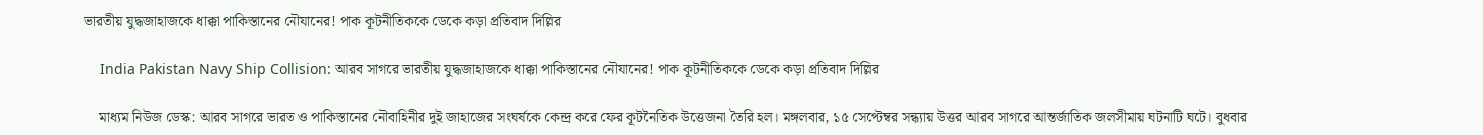ভারতীয় যুদ্ধজাহাজকে ধাক্কা পাকিস্তানের নৌযানের! পাক কূটনীতিককে ডেকে কড়া প্রতিবাদ দিল্লির

    India Pakistan Navy Ship Collision: আরব সাগরে ভারতীয় যুদ্ধজাহাজকে ধাক্কা পাকিস্তানের নৌযানের! পাক কূটনীতিককে ডেকে কড়া প্রতিবাদ দিল্লির

    মাধ্যম নিউজ ডেস্ক: আরব সাগরে ভারত ও পাকিস্তানের নৌবাহিনীর দুই জাহাজের সংঘর্ষকে কেন্দ্র করে ফের কূটনৈতিক উত্তেজনা তৈরি হল। মঙ্গলবার, ১৫ সেপ্টেম্বর সন্ধ্যায় উত্তর আরব সাগরে আন্তর্জাতিক জলসীমায় ঘটনাটি ঘটে। বুধবার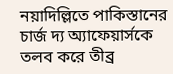নয়াদিল্লিতে পাকিস্তানের চার্জ দ্য অ্যাফেয়ার্সকে তলব করে তীব্র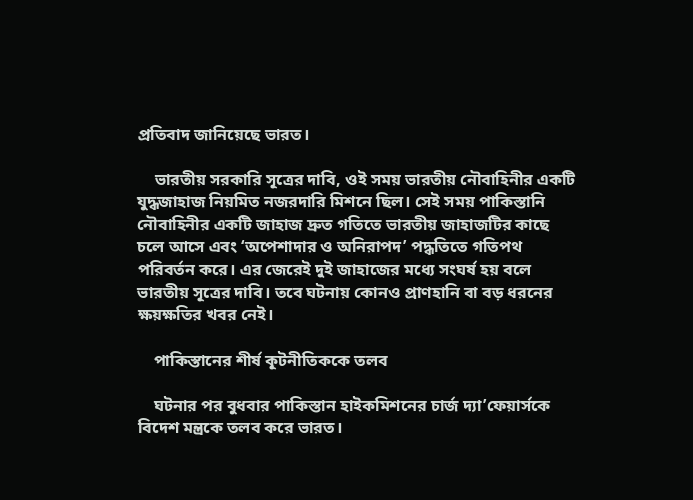প্রতিবাদ জানিয়েছে ভারত।

    ভারতীয় সরকারি সূত্রের দাবি, ওই সময় ভারতীয় নৌবাহিনীর একটি যুদ্ধজাহাজ নিয়মিত নজরদারি মিশনে ছিল। সেই সময় পাকিস্তানি নৌবাহিনীর একটি জাহাজ দ্রুত গতিতে ভারতীয় জাহাজটির কাছে চলে আসে এবং ‘অপেশাদার ও অনিরাপদ’ পদ্ধতিতে গতিপথ পরিবর্তন করে। এর জেরেই দুই জাহাজের মধ্যে সংঘর্ষ হয় বলে ভারতীয় সূত্রের দাবি। তবে ঘটনায় কোনও প্রাণহানি বা বড় ধরনের ক্ষয়ক্ষতির খবর নেই।

    পাকিস্তানের শীর্ষ কূটনীতিককে তলব

    ঘটনার পর বুধবার পাকিস্তান হাইকমিশনের চার্জ দ্যা’ফেয়ার্সকে বিদেশ মন্ত্রকে তলব করে ভারত।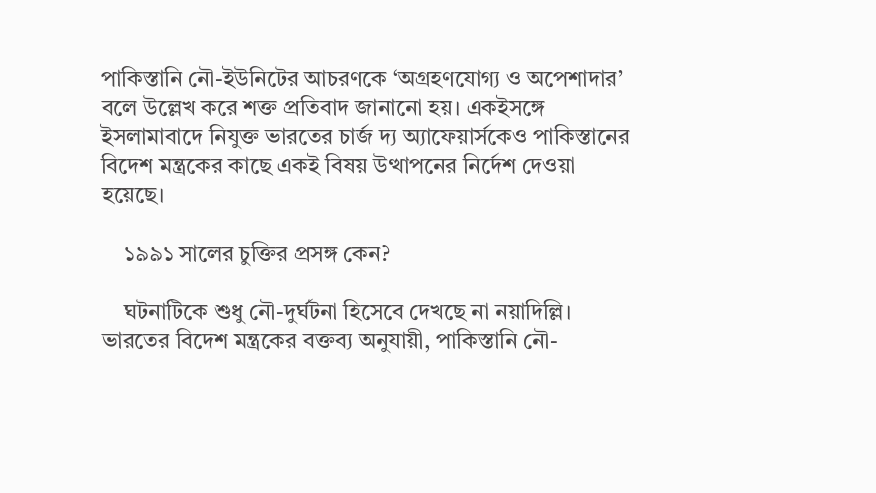পাকিস্তানি নৌ-ইউনিটের আচরণকে ‘অগ্রহণযোগ্য ও অপেশাদার’ বলে উল্লেখ করে শক্ত প্রতিবাদ জানানো হয়। একইসঙ্গে ইসলামাবাদে নিযুক্ত ভারতের চার্জ দ্য অ্যাফেয়ার্সকেও পাকিস্তানের বিদেশ মন্ত্রকের কাছে একই বিষয় উত্থাপনের নির্দেশ দেওয়া হয়েছে।

    ১৯৯১ সালের চুক্তির প্রসঙ্গ কেন?

    ঘটনাটিকে শুধু নৌ-দুর্ঘটনা হিসেবে দেখছে না নয়াদিল্লি। ভারতের বিদেশ মন্ত্রকের বক্তব্য অনুযায়ী, পাকিস্তানি নৌ-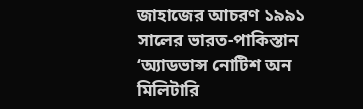জাহাজের আচরণ ১৯৯১ সালের ভারত-পাকিস্তান ‘অ্যাডভান্স নোটিশ অন মিলিটারি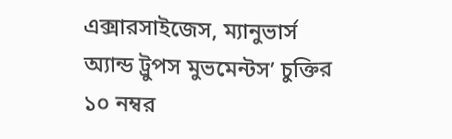এক্সারসাইজেস, ম্যানুভার্স অ্যান্ড ট্রুপস মুভমেন্টস’ চুক্তির ১০ নম্বর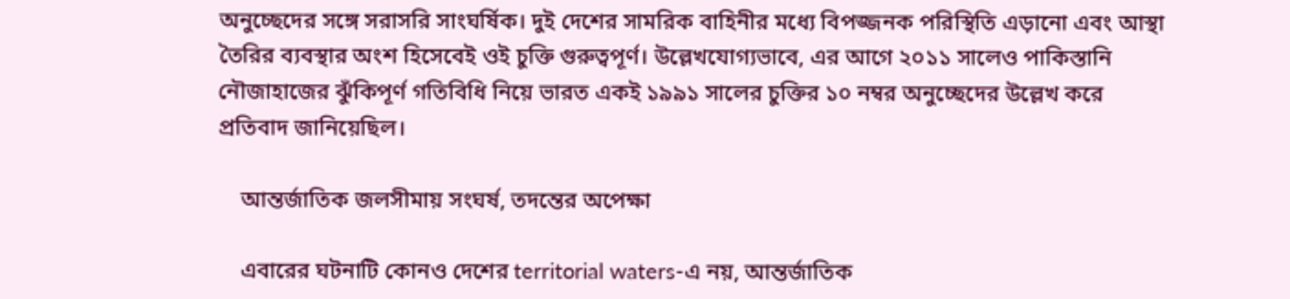অনুচ্ছেদের সঙ্গে সরাসরি সাংঘর্ষিক। দুই দেশের সামরিক বাহিনীর মধ্যে বিপজ্জনক পরিস্থিতি এড়ানো এবং আস্থা তৈরির ব্যবস্থার অংশ হিসেবেই ওই চুক্তি গুরুত্বপূর্ণ। উল্লেখযোগ্যভাবে, এর আগে ২০১১ সালেও পাকিস্তানি নৌজাহাজের ঝুঁকিপূর্ণ গতিবিধি নিয়ে ভারত একই ১৯৯১ সালের চুক্তির ১০ নম্বর অনুচ্ছেদের উল্লেখ করে প্রতিবাদ জানিয়েছিল।

    আন্তর্জাতিক জলসীমায় সংঘর্ষ, তদন্তের অপেক্ষা

    এবারের ঘটনাটি কোনও দেশের territorial waters-এ নয়, আন্তর্জাতিক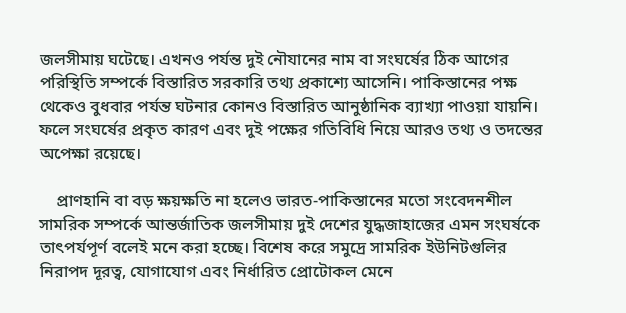জলসীমায় ঘটেছে। এখনও পর্যন্ত দুই নৌযানের নাম বা সংঘর্ষের ঠিক আগের পরিস্থিতি সম্পর্কে বিস্তারিত সরকারি তথ্য প্রকাশ্যে আসেনি। পাকিস্তানের পক্ষ থেকেও বুধবার পর্যন্ত ঘটনার কোনও বিস্তারিত আনুষ্ঠানিক ব্যাখ্যা পাওয়া যায়নি। ফলে সংঘর্ষের প্রকৃত কারণ এবং দুই পক্ষের গতিবিধি নিয়ে আরও তথ্য ও তদন্তের অপেক্ষা রয়েছে।

    প্রাণহানি বা বড় ক্ষয়ক্ষতি না হলেও ভারত-পাকিস্তানের মতো সংবেদনশীল সামরিক সম্পর্কে আন্তর্জাতিক জলসীমায় দুই দেশের যুদ্ধজাহাজের এমন সংঘর্ষকে তাৎপর্যপূর্ণ বলেই মনে করা হচ্ছে। বিশেষ করে সমুদ্রে সামরিক ইউনিটগুলির নিরাপদ দূরত্ব, যোগাযোগ এবং নির্ধারিত প্রোটোকল মেনে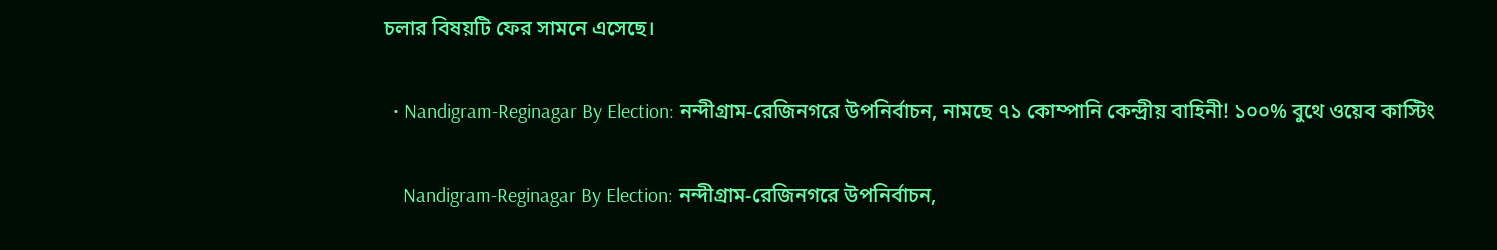চলার বিষয়টি ফের সামনে এসেছে।

  • Nandigram-Reginagar By Election: নন্দীগ্রাম-রেজিনগরে উপনির্বাচন, নামছে ৭১ কোম্পানি কেন্দ্রীয় বাহিনী! ১০০% বুথে ওয়েব কাস্টিং

    Nandigram-Reginagar By Election: নন্দীগ্রাম-রেজিনগরে উপনির্বাচন,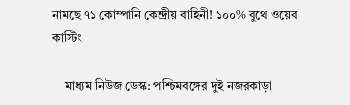নামছে ৭১ কোম্পানি কেন্দ্রীয় বাহিনী! ১০০% বুথে ওয়েব কাস্টিং

    মাধ্যম নিউজ ডেস্ক: পশ্চিমবঙ্গের দুই নজরকাড়া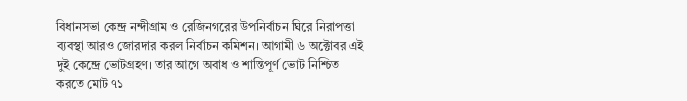বিধানসভা কেন্দ্র নন্দীগ্রাম ও রেজিনগরের উপনির্বাচন ঘিরে নিরাপত্তা ব্যবস্থা আরও জোরদার করল নির্বাচন কমিশন। আগামী ৬ অক্টোবর এই দুই কেন্দ্রে ভোটগ্রহণ। তার আগে অবাধ ও শান্তিপূর্ণ ভোট নিশ্চিত করতে মোট ৭১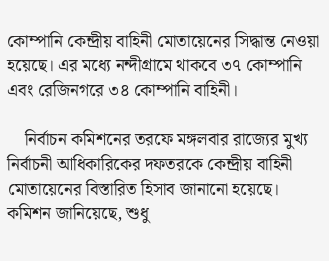কোম্পানি কেন্দ্রীয় বাহিনী মোতায়েনের সিদ্ধান্ত নেওয়া হয়েছে। এর মধ্যে নন্দীগ্রামে থাকবে ৩৭ কোম্পানি এবং রেজিনগরে ৩৪ কোম্পানি বাহিনী।

    নির্বাচন কমিশনের তরফে মঙ্গলবার রাজ্যের মুখ্য নির্বাচনী আধিকারিকের দফতরকে কেন্দ্রীয় বাহিনী মোতায়েনের বিস্তারিত হিসাব জানানো হয়েছে। কমিশন জানিয়েছে, শুধু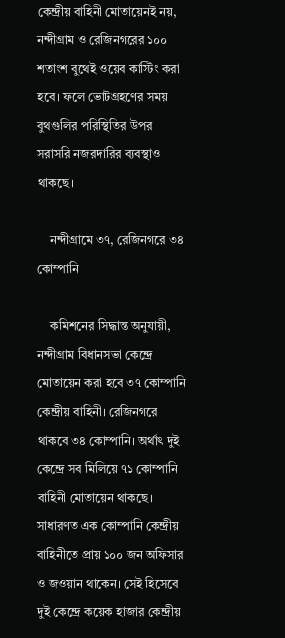কেন্দ্রীয় বাহিনী মোতায়েনই নয়, নন্দীগ্রাম ও রেজিনগরের ১০০ শতাংশ বুথেই ওয়েব কাস্টিং করা হবে। ফলে ভোটগ্রহণের সময় বুথগুলির পরিস্থিতির উপর সরাসরি নজরদারির ব্যবস্থাও থাকছে।

    নন্দীগ্রামে ৩৭, রেজিনগরে ৩৪ কোম্পানি

    কমিশনের সিদ্ধান্ত অনুযায়ী, নন্দীগ্রাম বিধানসভা কেন্দ্রে মোতায়েন করা হবে ৩৭ কোম্পানি কেন্দ্রীয় বাহিনী। রেজিনগরে থাকবে ৩৪ কোম্পানি। অর্থাৎ দুই কেন্দ্রে সব মিলিয়ে ৭১ কোম্পানি বাহিনী মোতায়েন থাকছে। সাধারণত এক কোম্পানি কেন্দ্রীয় বাহিনীতে প্রায় ১০০ জন অফিসার ও জওয়ান থাকেন। সেই হিসেবে দুই কেন্দ্রে কয়েক হাজার কেন্দ্রীয়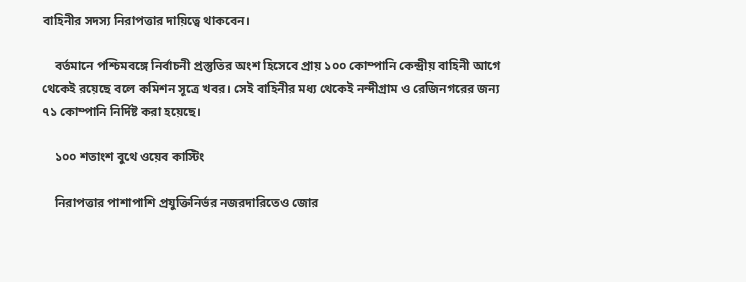বাহিনীর সদস্য নিরাপত্তার দায়িত্বে থাকবেন।

    বর্তমানে পশ্চিমবঙ্গে নির্বাচনী প্রস্তুতির অংশ হিসেবে প্রায় ১০০ কোম্পানি কেন্দ্রীয় বাহিনী আগে থেকেই রয়েছে বলে কমিশন সূত্রে খবর। সেই বাহিনীর মধ্য থেকেই নন্দীগ্রাম ও রেজিনগরের জন্য ৭১ কোম্পানি নির্দিষ্ট করা হয়েছে।

    ১০০ শতাংশ বুথে ওয়েব কাস্টিং

    নিরাপত্তার পাশাপাশি প্রযুক্তিনির্ভর নজরদারিতেও জোর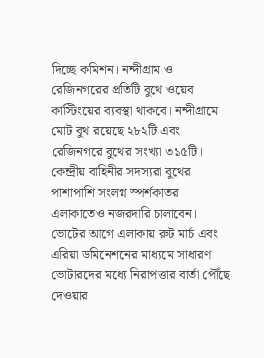দিচ্ছে কমিশন। নন্দীগ্রাম ও রেজিনগরের প্রতিটি বুথে ওয়েব কাস্টিংয়ের ব্যবস্থা থাকবে। নন্দীগ্রামে মোট বুথ রয়েছে ২৮২টি এবং রেজিনগরে বুথের সংখ্যা ৩১৫টি। কেন্দ্রীয় বাহিনীর সদস্যরা বুথের পাশাপাশি সংলগ্ন স্পর্শকাতর এলাকাতেও নজরদারি চালাবেন। ভোটের আগে এলাকায় রুট মার্চ এবং এরিয়া ডমিনেশনের মাধ্যমে সাধারণ ভোটারদের মধ্যে নিরাপত্তার বার্তা পৌঁছে দেওয়ার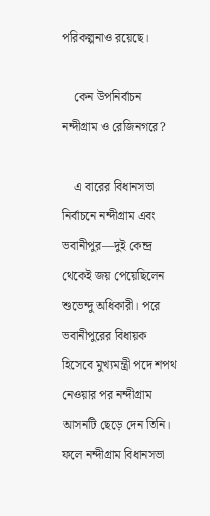পরিকল্পনাও রয়েছে।

    কেন উপনির্বাচন নন্দীগ্রাম ও রেজিনগরে?

    এ বারের বিধানসভা নির্বাচনে নন্দীগ্রাম এবং ভবানীপুর—দুই কেন্দ্র থেকেই জয় পেয়েছিলেন শুভেন্দু অধিকারী। পরে ভবানীপুরের বিধায়ক হিসেবে মুখ্যমন্ত্রী পদে শপথ নেওয়ার পর নন্দীগ্রাম আসনটি ছেড়ে দেন তিনি। ফলে নন্দীগ্রাম বিধানসভা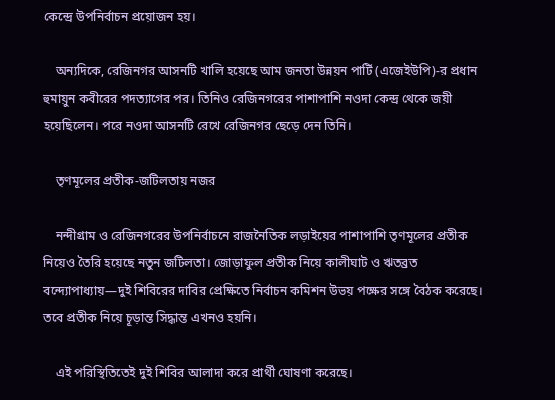কেন্দ্রে উপনির্বাচন প্রয়োজন হয়।

    অন্যদিকে, রেজিনগর আসনটি খালি হয়েছে আম জনতা উন্নয়ন পার্টি (এজেইউপি)-র প্রধান হুমায়ুন কবীরের পদত্যাগের পর। তিনিও রেজিনগরের পাশাপাশি নওদা কেন্দ্র থেকে জয়ী হয়েছিলেন। পরে নওদা আসনটি রেখে রেজিনগর ছেড়ে দেন তিনি।

    তৃণমূলের প্রতীক-জটিলতায় নজর

    নন্দীগ্রাম ও রেজিনগরের উপনির্বাচনে রাজনৈতিক লড়াইয়ের পাশাপাশি তৃণমূলের প্রতীক নিয়েও তৈরি হয়েছে নতুন জটিলতা। জোড়াফুল প্রতীক নিয়ে কালীঘাট ও ঋতব্রত বন্দ্যোপাধ্যায়—দুই শিবিরের দাবির প্রেক্ষিতে নির্বাচন কমিশন উভয় পক্ষের সঙ্গে বৈঠক করেছে। তবে প্রতীক নিয়ে চূড়ান্ত সিদ্ধান্ত এখনও হয়নি।

    এই পরিস্থিতিতেই দুই শিবির আলাদা করে প্রার্থী ঘোষণা করেছে।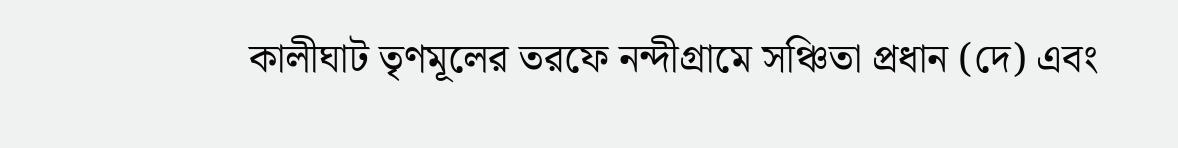কালীঘাট তৃণমূলের তরফে নন্দীগ্রামে সঞ্চিতা প্রধান (দে) এবং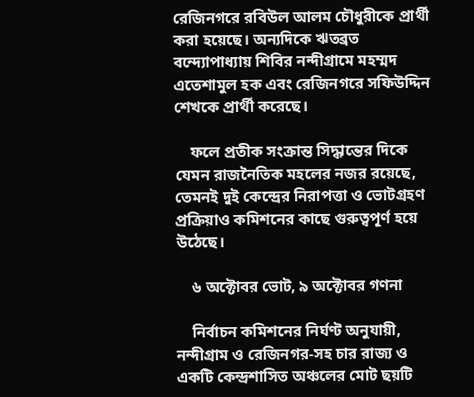রেজিনগরে রবিউল আলম চৌধুরীকে প্রার্থী করা হয়েছে। অন্যদিকে ঋতব্রত বন্দ্যোপাধ্যায় শিবির নন্দীগ্রামে মহম্মদ এতেশামুল হক এবং রেজিনগরে সফিউদ্দিন শেখকে প্রার্থী করেছে।

    ফলে প্রতীক সংক্রান্ত সিদ্ধান্তের দিকে যেমন রাজনৈতিক মহলের নজর রয়েছে, তেমনই দুই কেন্দ্রের নিরাপত্তা ও ভোটগ্রহণ প্রক্রিয়াও কমিশনের কাছে গুরুত্বপূর্ণ হয়ে উঠেছে।

    ৬ অক্টোবর ভোট, ৯ অক্টোবর গণনা

    নির্বাচন কমিশনের নির্ঘণ্ট অনুযায়ী, নন্দীগ্রাম ও রেজিনগর-সহ চার রাজ্য ও একটি কেন্দ্রশাসিত অঞ্চলের মোট ছয়টি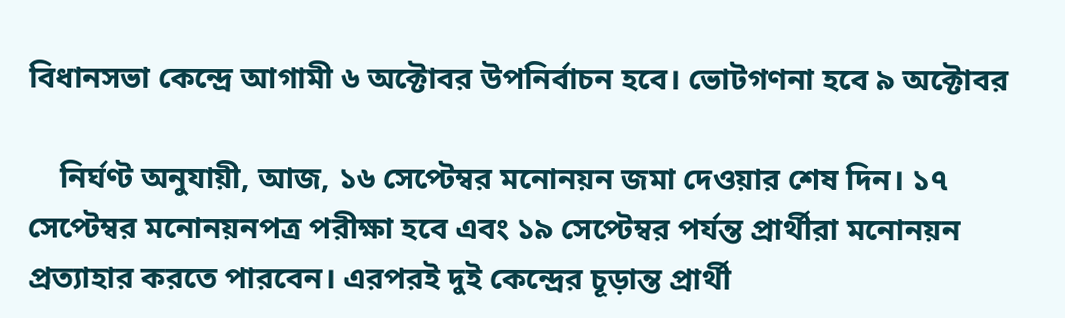বিধানসভা কেন্দ্রে আগামী ৬ অক্টোবর উপনির্বাচন হবে। ভোটগণনা হবে ৯ অক্টোবর

    নির্ঘণ্ট অনুযায়ী, আজ, ১৬ সেপ্টেম্বর মনোনয়ন জমা দেওয়ার শেষ দিন। ১৭ সেপ্টেম্বর মনোনয়নপত্র পরীক্ষা হবে এবং ১৯ সেপ্টেম্বর পর্যন্ত প্রার্থীরা মনোনয়ন প্রত্যাহার করতে পারবেন। এরপরই দুই কেন্দ্রের চূড়ান্ত প্রার্থী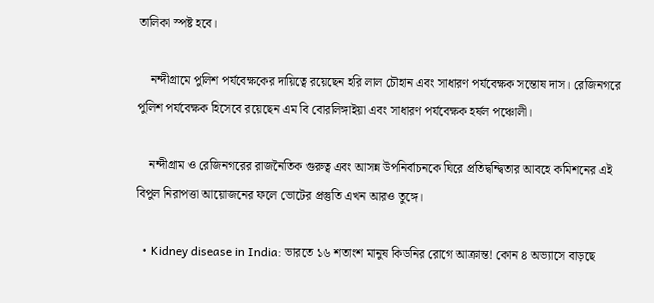তালিকা স্পষ্ট হবে।

    নন্দীগ্রামে পুলিশ পর্যবেক্ষকের দায়িত্বে রয়েছেন হরি লাল চৌহান এবং সাধারণ পর্যবেক্ষক সন্তোষ দাস। রেজিনগরে পুলিশ পর্যবেক্ষক হিসেবে রয়েছেন এম বি বোরলিঙ্গাইয়া এবং সাধারণ পর্যবেক্ষক হর্ষল পঞ্চোলী।

    নন্দীগ্রাম ও রেজিনগরের রাজনৈতিক গুরুত্ব এবং আসন্ন উপনির্বাচনকে ঘিরে প্রতিদ্বন্দ্বিতার আবহে কমিশনের এই বিপুল নিরাপত্তা আয়োজনের ফলে ভোটের প্রস্তুতি এখন আরও তুঙ্গে।

  • Kidney disease in India: ভারতে ১৬ শতাংশ মানুষ কিডনির রোগে আক্রান্ত! কোন ৪ অভ্যাসে বাড়ছে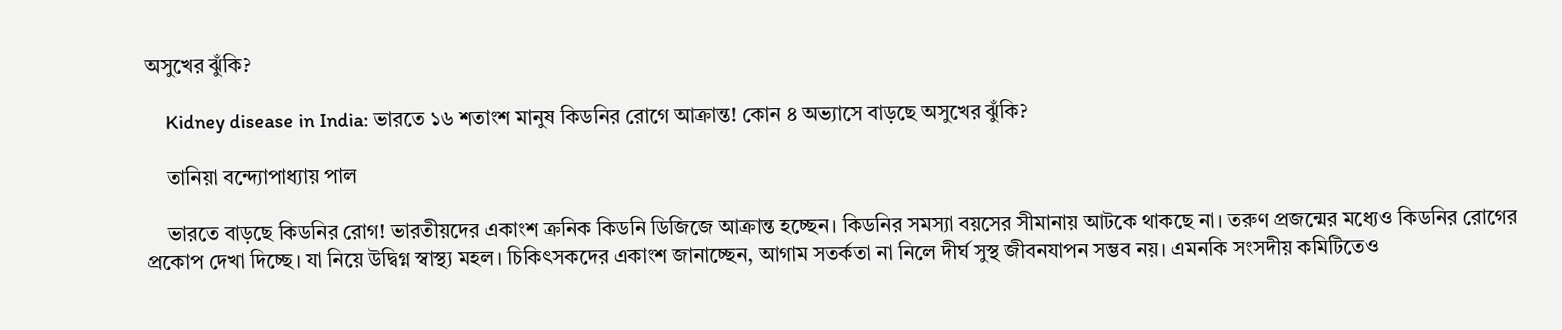অসুখের ঝুঁকি?

    Kidney disease in India: ভারতে ১৬ শতাংশ মানুষ কিডনির রোগে আক্রান্ত! কোন ৪ অভ্যাসে বাড়ছে অসুখের ঝুঁকি?

    তানিয়া বন্দ্যোপাধ্যায় পাল

    ভারতে বাড়ছে কিডনির রোগ! ভারতীয়দের একাংশ ক্রনিক কিডনি ডিজিজে আক্রান্ত হচ্ছেন। কিডনির সমস্যা বয়সের সীমানায় আটকে থাকছে না। তরুণ প্রজন্মের মধ্যেও কিডনির রোগের প্রকোপ দেখা দিচ্ছে। যা নিয়ে উদ্বিগ্ন স্বাস্থ্য মহল। চিকিৎসকদের একাংশ জানাচ্ছেন, আগাম সতর্কতা না নিলে দীর্ঘ সুস্থ জীবনযাপন সম্ভব নয়। এমনকি সংসদীয় কমিটিতেও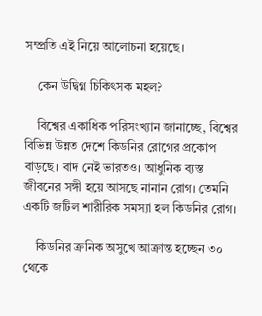সম্প্রতি এই নিয়ে আলোচনা হয়েছে।

    কেন উদ্বিগ্ন চিকিৎসক মহল?

    বিশ্বের একাধিক পরিসংখ্যান জানাচ্ছে, বিশ্বের বিভিন্ন উন্নত দেশে কিডনির রোগের প্রকোপ বাড়ছে। বাদ নেই ভারতও। আধুনিক ব্যস্ত জীবনের সঙ্গী হয়ে আসছে নানান রোগ। তেমনি একটি জটিল শারীরিক সমস্যা হল কিডনির রোগ।

    কিডনির ক্রনিক অসুখে আক্রান্ত হচ্ছেন ৩০ থেকে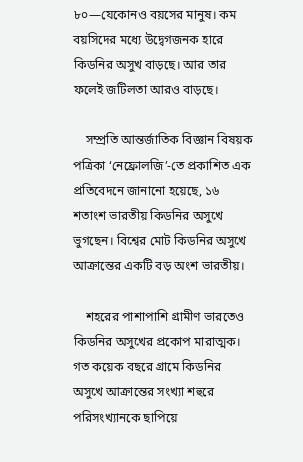৮০—যেকোনও বয়সের মানুষ। কম বয়সিদের মধ্যে উদ্বেগজনক হারে কিডনির অসুখ বাড়ছে। আর তার ফলেই জটিলতা আরও বাড়ছে।

    সম্প্রতি আন্তর্জাতিক বিজ্ঞান বিষয়ক পত্রিকা ‘নেফ্রোলজি’-তে প্রকাশিত এক প্রতিবেদনে জানানো হয়েছে, ১৬ শতাংশ ভারতীয় কিডনির অসুখে ভুগছেন। বিশ্বের মোট কিডনির অসুখে আক্রান্তের একটি বড় অংশ ভারতীয়।

    শহরের পাশাপাশি গ্রামীণ ভারতেও কিডনির অসুখের প্রকোপ মারাত্মক। গত কয়েক বছরে গ্রামে কিডনির অসুখে আক্রান্তের সংখ্যা শহুরে পরিসংখ্যানকে ছাপিয়ে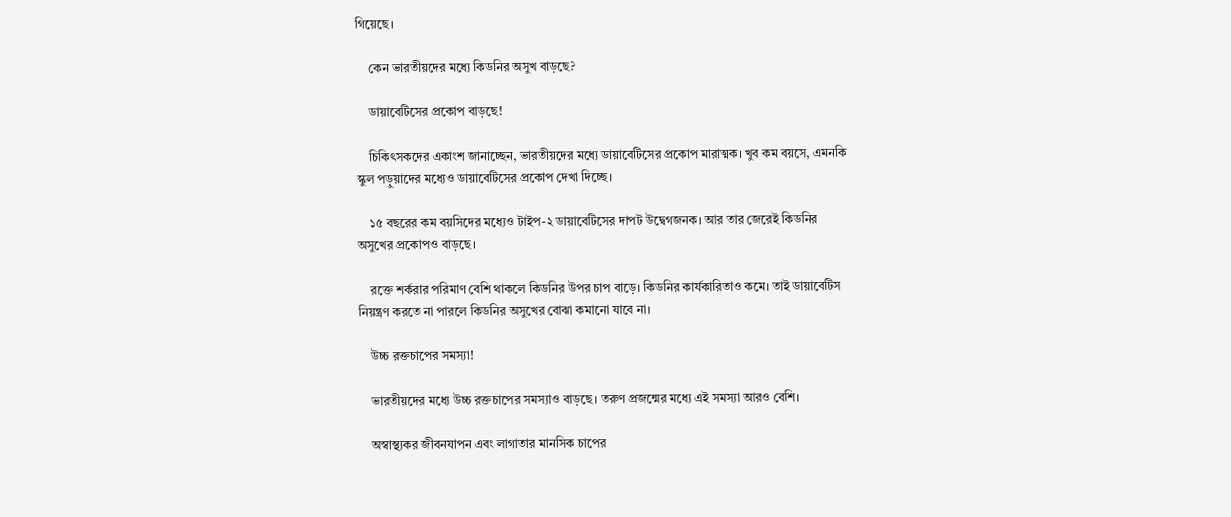গিয়েছে।

    কেন ভারতীয়দের মধ্যে কিডনির অসুখ বাড়ছে?

    ডায়াবেটিসের প্রকোপ বাড়ছে!

    চিকিৎসকদের একাংশ জানাচ্ছেন, ভারতীয়দের মধ্যে ডায়াবেটিসের প্রকোপ মারাত্মক। খুব কম বয়সে, এমনকি স্কুল পড়ুয়াদের মধ্যেও ডায়াবেটিসের প্রকোপ দেখা দিচ্ছে।

    ১৫ বছরের কম বয়সিদের মধ্যেও টাইপ-২ ডায়াবেটিসের দাপট উদ্বেগজনক। আর তার জেরেই কিডনির অসুখের প্রকোপও বাড়ছে।

    রক্তে শর্করার পরিমাণ বেশি থাকলে কিডনির উপর চাপ বাড়ে। কিডনির কার্যকারিতাও কমে। তাই ডায়াবেটিস নিয়ন্ত্রণ করতে না পারলে কিডনির অসুখের বোঝা কমানো যাবে না।

    উচ্চ রক্তচাপের সমস্যা!

    ভারতীয়দের মধ্যে উচ্চ রক্তচাপের সমস্যাও বাড়ছে। তরুণ প্রজন্মের মধ্যে এই সমস্যা আরও বেশি।

    অস্বাস্থ্যকর জীবনযাপন এবং লাগাতার মানসিক চাপের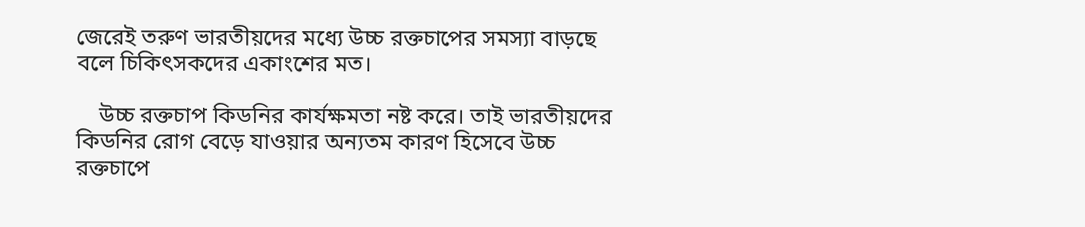জেরেই তরুণ ভারতীয়দের মধ্যে উচ্চ রক্তচাপের সমস্যা বাড়ছে বলে চিকিৎসকদের একাংশের মত।

    উচ্চ রক্তচাপ কিডনির কার্যক্ষমতা নষ্ট করে। তাই ভারতীয়দের কিডনির রোগ বেড়ে যাওয়ার অন্যতম কারণ হিসেবে উচ্চ রক্তচাপে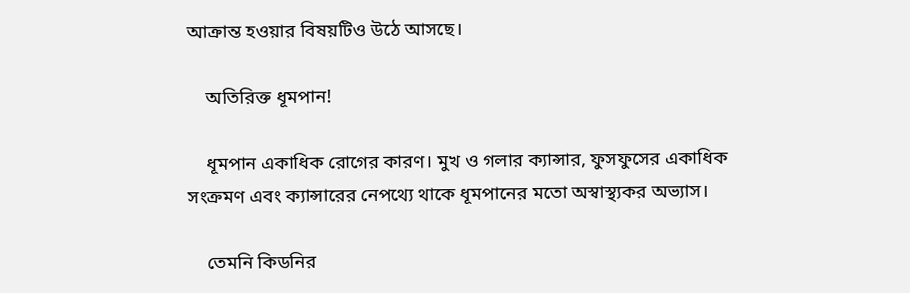আক্রান্ত হওয়ার বিষয়টিও উঠে আসছে।

    অতিরিক্ত ধূমপান!

    ধূমপান একাধিক রোগের কারণ। মুখ ও গলার ক্যান্সার, ফুসফুসের একাধিক সংক্রমণ এবং ক্যান্সারের নেপথ্যে থাকে ধূমপানের মতো অস্বাস্থ্যকর অভ্যাস।

    তেমনি কিডনির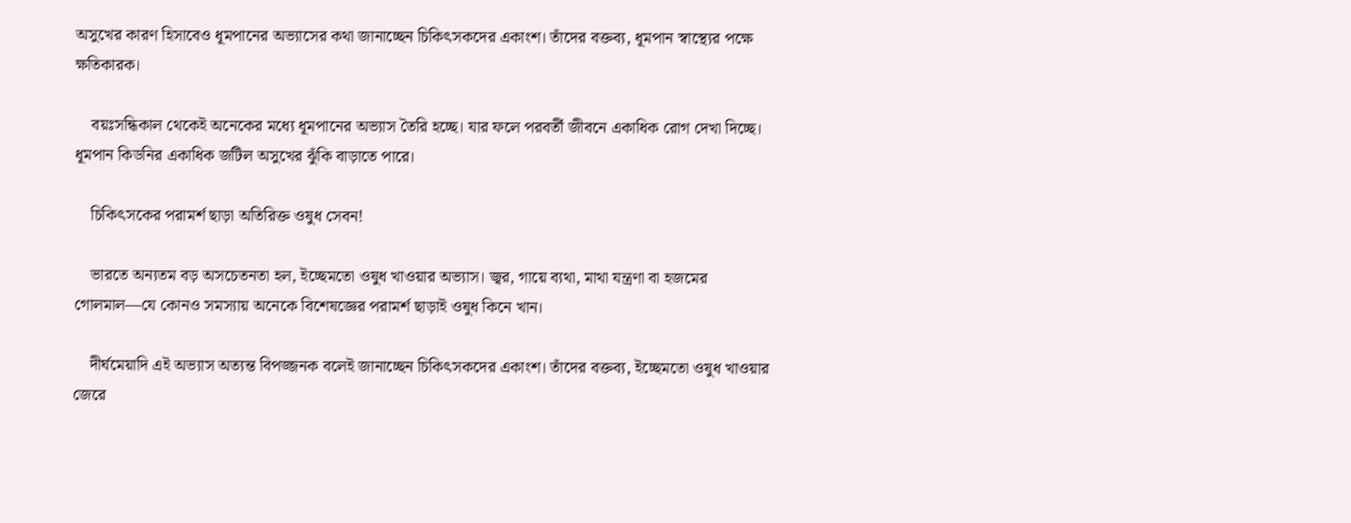অসুখের কারণ হিসাবেও ধূমপানের অভ্যাসের কথা জানাচ্ছেন চিকিৎসকদের একাংশ। তাঁদের বক্তব্য, ধূমপান স্বাস্থ্যের পক্ষে ক্ষতিকারক।

    বয়ঃসন্ধিকাল থেকেই অনেকের মধ্যে ধূমপানের অভ্যাস তৈরি হচ্ছে। যার ফলে পরবর্তী জীবনে একাধিক রোগ দেখা দিচ্ছে। ধূমপান কিডনির একাধিক জটিল অসুখের ঝুঁকি বাড়াতে পারে।

    চিকিৎসকের পরামর্শ ছাড়া অতিরিক্ত ওষুধ সেবন!

    ভারতে অন্যতম বড় অসচেতনতা হল, ইচ্ছেমতো ওষুধ খাওয়ার অভ্যাস। জ্বর, গায়ে ব্যথা, মাথা যন্ত্রণা বা হজমের গোলমাল—যে কোনও সমস্যায় অনেকে বিশেষজ্ঞের পরামর্শ ছাড়াই ওষুধ কিনে খান।

    দীর্ঘমেয়াদি এই অভ্যাস অত্যন্ত বিপজ্জনক বলেই জানাচ্ছেন চিকিৎসকদের একাংশ। তাঁদের বক্তব্য, ইচ্ছেমতো ওষুধ খাওয়ার জেরে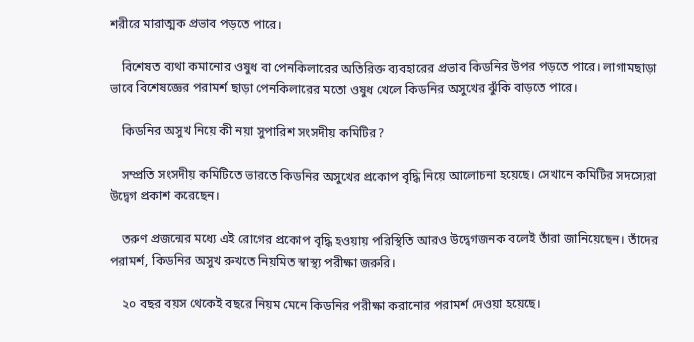শরীরে মারাত্মক প্রভাব পড়তে পারে।

    বিশেষত ব্যথা কমানোর ওষুধ বা পেনকিলারের অতিরিক্ত ব্যবহারের প্রভাব কিডনির উপর পড়তে পারে। লাগামছাড়া ভাবে বিশেষজ্ঞের পরামর্শ ছাড়া পেনকিলারের মতো ওষুধ খেলে কিডনির অসুখের ঝুঁকি বাড়তে পারে।

    কিডনির অসুখ নিয়ে কী নয়া সুপারিশ সংসদীয় কমিটির?

    সম্প্রতি সংসদীয় কমিটিতে ভারতে কিডনির অসুখের প্রকোপ বৃদ্ধি নিয়ে আলোচনা হয়েছে। সেখানে কমিটির সদস্যেরা উদ্বেগ প্রকাশ করেছেন।

    তরুণ প্রজন্মের মধ্যে এই রোগের প্রকোপ বৃদ্ধি হওয়ায় পরিস্থিতি আরও উদ্বেগজনক বলেই তাঁরা জানিয়েছেন। তাঁদের পরামর্শ, কিডনির অসুখ রুখতে নিয়মিত স্বাস্থ্য পরীক্ষা জরুরি।

    ২০ বছর বয়স থেকেই বছরে নিয়ম মেনে কিডনির পরীক্ষা করানোর পরামর্শ দেওয়া হয়েছে।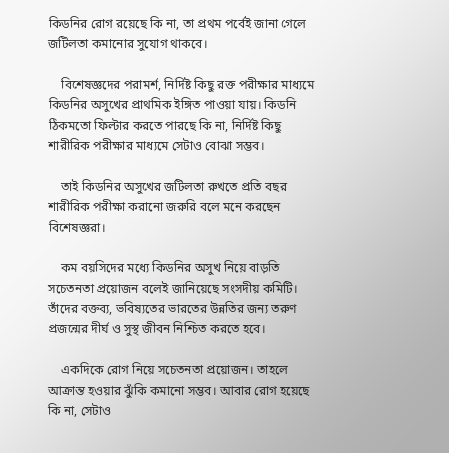কিডনির রোগ রয়েছে কি না, তা প্রথম পর্বেই জানা গেলে জটিলতা কমানোর সুযোগ থাকবে।

    বিশেষজ্ঞদের পরামর্শ, নির্দিষ্ট কিছু রক্ত পরীক্ষার মাধ্যমে কিডনির অসুখের প্রাথমিক ইঙ্গিত পাওয়া যায়। কিডনি ঠিকমতো ফিল্টার করতে পারছে কি না, নির্দিষ্ট কিছু শারীরিক পরীক্ষার মাধ্যমে সেটাও বোঝা সম্ভব।

    তাই কিডনির অসুখের জটিলতা রুখতে প্রতি বছর শারীরিক পরীক্ষা করানো জরুরি বলে মনে করছেন বিশেষজ্ঞরা।

    কম বয়সিদের মধ্যে কিডনির অসুখ নিয়ে বাড়তি সচেতনতা প্রয়োজন বলেই জানিয়েছে সংসদীয় কমিটি। তাঁদের বক্তব্য, ভবিষ্যতের ভারতের উন্নতির জন্য তরুণ প্রজন্মের দীর্ঘ ও সুস্থ জীবন নিশ্চিত করতে হবে।

    একদিকে রোগ নিয়ে সচেতনতা প্রয়োজন। তাহলে আক্রান্ত হওয়ার ঝুঁকি কমানো সম্ভব। আবার রোগ হয়েছে কি না, সেটাও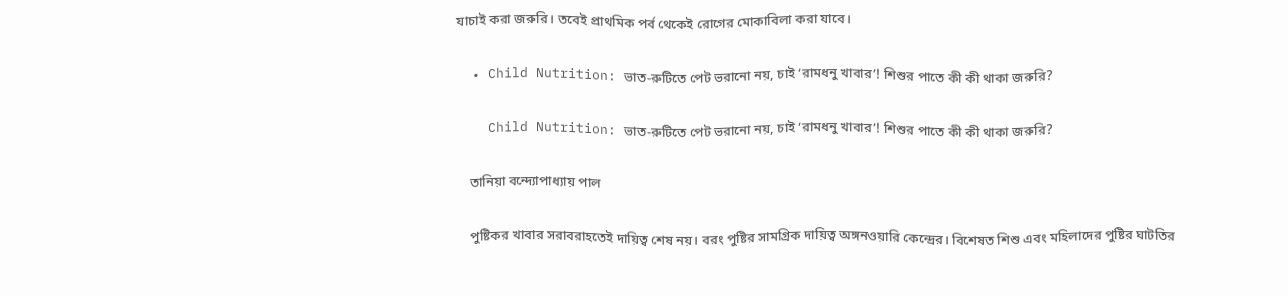যাচাই করা জরুরি। তবেই প্রাথমিক পর্ব থেকেই রোগের মোকাবিলা করা যাবে।

  • Child Nutrition: ভাত-রুটিতে পেট ভরানো নয়, চাই ‘রামধনু খাবার’! শিশুর পাতে কী কী থাকা জরুরি?

    Child Nutrition: ভাত-রুটিতে পেট ভরানো নয়, চাই ‘রামধনু খাবার’! শিশুর পাতে কী কী থাকা জরুরি?

    তানিয়া বন্দ্যোপাধ্যায় পাল

    পুষ্টিকর খাবার সরাবরাহতেই দায়িত্ব শেষ নয়। বরং পুষ্টির সামগ্রিক দায়িত্ব অঙ্গনওয়ারি কেন্দ্রের। বিশেষত শিশু এবং মহিলাদের পুষ্টির ঘাটতির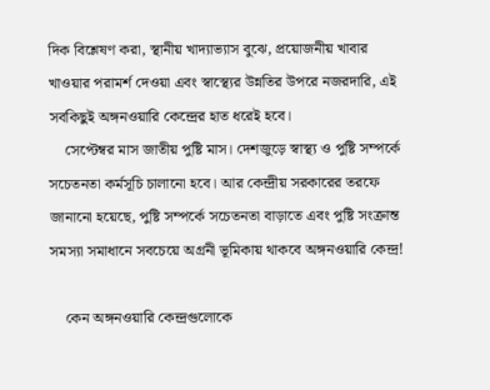দিক বিশ্লেষণ করা, স্থানীয় খাদ্যাভ্যাস বুঝে, প্রয়োজনীয় খাবার খাওয়ার পরামর্শ দেওয়া এবং স্বাস্থ্যের উন্নতির উপরে নজরদারি, এই সবকিছুই অঙ্গনওয়ারি কেন্দ্রের হাত ধরেই হবে।
    সেপ্টেম্বর মাস জাতীয় পুষ্টি মাস।‌ দেশজুড়ে স্বাস্থ্য ও পুষ্টি সম্পর্কে সচেতনতা কর্মসূচি চালানো হবে। আর কেন্দ্রীয় সরকারের তরফে জানানো হয়েছে, পুষ্টি সম্পর্কে সচেতনতা বাড়াতে এবং পুষ্টি সংক্রান্ত সমস্যা সমাধানে সবচেয়ে অগ্রনী ভূমিকায় থাকবে অঙ্গনওয়ারি কেন্দ্র!

    কেন অঙ্গনওয়ারি কেন্দ্রগুলোকে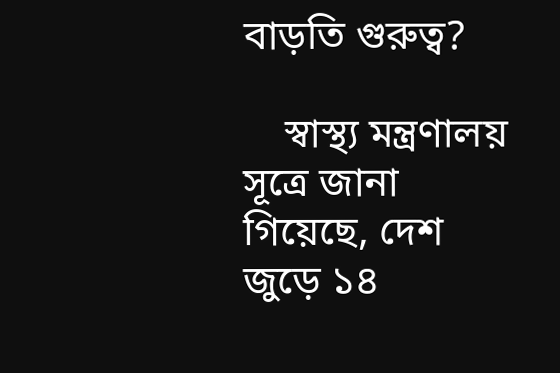বাড়তি গুরুত্ব?

    স্বাস্থ্য মন্ত্রণালয় সূত্রে জানা গিয়েছে, দেশ জুড়ে ১৪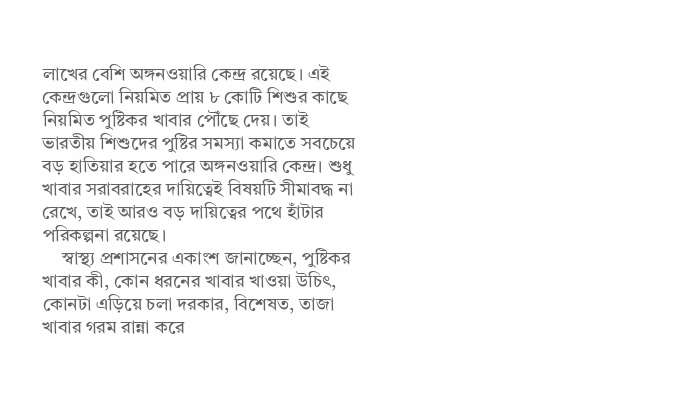লাখের বেশি অঙ্গনওয়ারি কেন্দ্র রয়েছে। এই কেন্দ্রগুলো নিয়মিত প্রায় ৮ কোটি শিশুর কাছে নিয়মিত পুষ্টিকর খাবার পৌঁছে দেয়। তাই ভারতীয় শিশুদের পুষ্টির সমস্যা কমাতে সবচেয়ে বড় হাতিয়ার হতে পারে অঙ্গনওয়ারি কেন্দ্র। শুধু খাবার সরাবরাহের দায়িত্বেই বিষয়টি সীমাবদ্ধ না রেখে, তাই আরও বড় দায়িত্বের পথে হাঁটার পরিকল্পনা রয়েছে।
    স্বাস্থ্য প্রশাসনের একাংশ জানাচ্ছেন, পুষ্টিকর খাবার কী, কোন ধরনের খাবার খাওয়া উচিৎ, কোনটা এড়িয়ে চলা দরকার, বিশেষত, তাজা খাবার গরম রান্না করে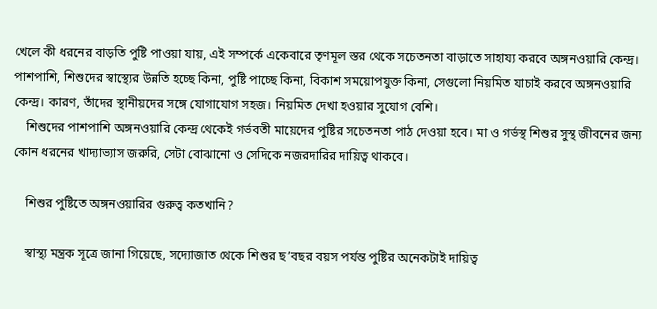খেলে কী ধরনের বাড়তি পুষ্টি পাওয়া যায়, এই সম্পর্কে একেবারে তৃণমূল স্তর থেকে সচেতনতা বাড়াতে সাহায্য করবে অঙ্গনওয়ারি কেন্দ্র। পাশপাশি, শিশুদের স্বাস্থ্যের উন্নতি হচ্ছে কিনা, পুষ্টি পাচ্ছে কিনা, বিকাশ সময়োপযুক্ত কিনা, সেগুলো নিয়মিত যাচাই করবে অঙ্গনওয়ারি কেন্দ্র। কারণ, তাঁদের স্থানীয়দের সঙ্গে যোগাযোগ সহজ। নিয়মিত দেখা হওয়ার সুযোগ বেশি।‌
    শিশুদের পাশপাশি অঙ্গনওয়ারি কেন্দ্র থেকেই গর্ভবতী মায়েদের পুষ্টির সচেতনতা পাঠ দেওয়া হবে। মা ও গর্ভস্থ শিশুর সুস্থ জীবনের জন্য কোন ধরনের খাদ্যাভ্যাস জরুরি, সেটা বোঝানো ও সেদিকে নজরদারির দায়িত্ব থাকবে।

    শিশুর পুষ্টিতে অঙ্গনওয়ারির গুরুত্ব কতখানি?

    স্বাস্থ্য মন্ত্রক সূত্রে জানা গিয়েছে, সদ্যোজাত থেকে শিশুর ছ’বছর বয়স পর্যন্ত পুষ্টির অনেকটাই দায়িত্ব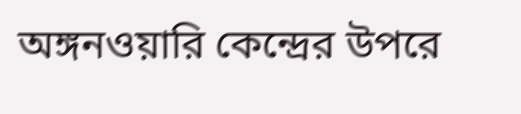অঙ্গনওয়ারি কেন্দ্রের উপরে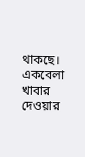থাকছে। একবেলা খাবার দেওয়ার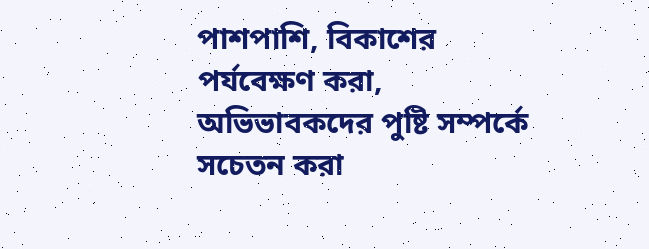পাশপাশি, বিকাশের পর্যবেক্ষণ করা, অভিভাবকদের পুষ্টি সম্পর্কে সচেতন করা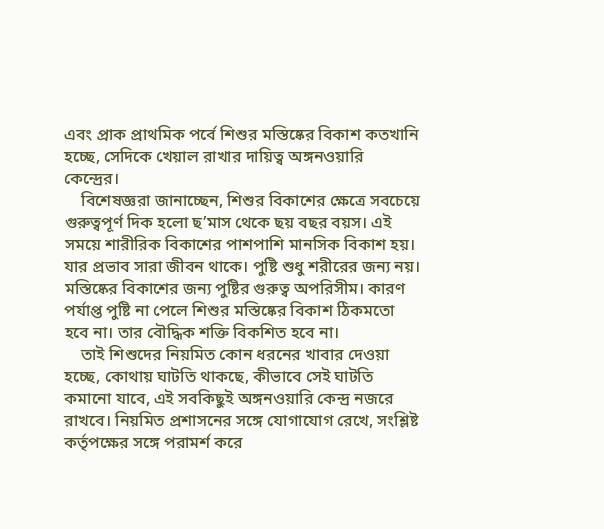এবং প্রাক প্রাথমিক পর্বে শিশুর মস্তিষ্কের বিকাশ কতখানি হচ্ছে, সেদিকে খেয়াল রাখার দায়িত্ব অঙ্গনওয়ারি কেন্দ্রের।
    বিশেষজ্ঞরা জানাচ্ছেন, শিশুর বিকাশের ক্ষেত্রে সবচেয়ে গুরুত্বপূর্ণ দিক হলো ছ’মাস থেকে ছয় বছর বয়স। এই সময়ে শারীরিক বিকাশের পাশপাশি মানসিক বিকাশ হয়। যার প্রভাব সারা জীবন থাকে। পুষ্টি শুধু শরীরের জন্য নয়। মস্তিষ্কের বিকাশের জন্য পুষ্টির গুরুত্ব অপরিসীম। কারণ পর্যাপ্ত পুষ্টি না পেলে শিশুর মস্তিষ্কের বিকাশ ঠিকমতো হবে না। তার বৌদ্ধিক শক্তি বিকশিত হবে না।
    তাই শিশুদের নিয়মিত কোন ধরনের খাবার দেওয়া হচ্ছে, কোথায় ঘাটতি থাকছে, কীভাবে সেই ঘাটতি কমানো যাবে, এই সবকিছুই অঙ্গনওয়ারি কেন্দ্র নজরে রাখবে। নিয়মিত প্রশাসনের সঙ্গে যোগাযোগ রেখে, সংশ্লিষ্ট কর্তৃপক্ষের সঙ্গে পরামর্শ করে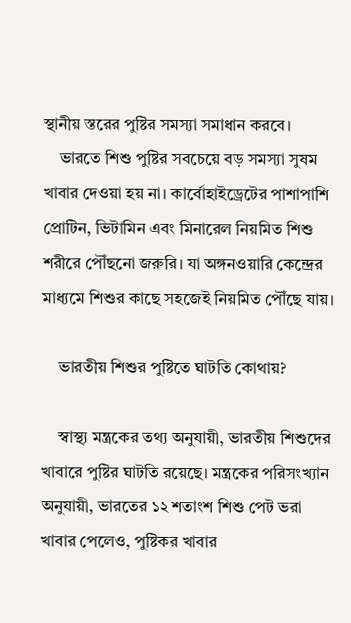স্থানীয় স্তরের পুষ্টির সমস্যা সমাধান করবে।
    ভারতে শিশু পুষ্টির সবচেয়ে বড় সমস্যা সুষম খাবার দেওয়া হয় না। কার্বোহাইড্রেটের পাশাপাশি প্রোটিন, ভিটামিন এবং মিনারেল নিয়মিত শিশু শরীরে পৌঁছনো জরুরি। যা অঙ্গনওয়ারি কেন্দ্রের মাধ্যমে শিশুর কাছে সহজেই নিয়মিত পৌঁছে যায়।

    ভারতীয় শিশুর পুষ্টিতে ঘাটতি কোথায়?

    স্বাস্থ্য মন্ত্রকের তথ্য অনুযায়ী, ভারতীয় শিশুদের খাবারে পুষ্টির ঘাটতি রয়েছে। মন্ত্রকের পরিসংখ্যান অনুযায়ী, ভারতের ১২ শতাংশ শিশু পেট ভরা খাবার পেলেও, পুষ্টিকর খাবার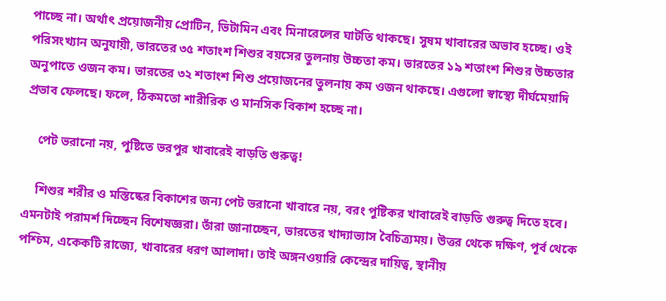পাচ্ছে না। অর্থাৎ প্রয়োজনীয় প্রোটিন, ভিটামিন এবং মিনারেলের ঘাটতি থাকছে। সুষম খাবারের অভাব হচ্ছে। ওই পরিসংখ্যান অনুযায়ী, ভারতের ৩৫ শতাংশ শিশুর বয়সের তুলনায় উচ্চতা কম। ভারতের ১৯ শতাংশ শিশুর উচ্চতার অনুপাতে ওজন কম। ভারতের ৩২ শতাংশ শিশু প্রয়োজনের তুলনায় কম ওজন থাকছে। এগুলো স্বাস্থ্যে দীর্ঘমেয়াদি প্রভাব ফেলছে। ফলে, ঠিকমতো শারীরিক ও মানসিক বিকাশ হচ্ছে না।

    পেট ভরানো নয়, পুষ্টিতে ভরপুর খাবারেই বাড়তি গুরুত্ব!

    শিশুর শরীর ও মস্তিষ্কের বিকাশের জন্য পেট ভরানো খাবারে নয়, বরং পুষ্টিকর খাবারেই বাড়তি গুরুত্ব দিতে হবে। এমনটাই পরামর্শ দিচ্ছেন বিশেষজ্ঞরা। তাঁরা জানাচ্ছেন, ভারতের খাদ্যাভ্যাস বৈচিত্র্যময়। উত্তর থেকে দক্ষিণ, পূর্ব থেকে পশ্চিম, একেকটি রাজ্যে, খাবারের ধরণ আলাদা। তাই অঙ্গনওয়ারি কেন্দ্রের দায়িত্ব, স্থানীয়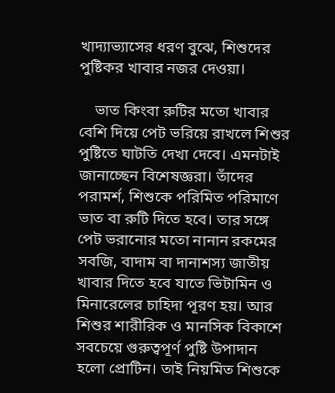খাদ্যাভ্যাসের ধরণ বুঝে, শিশুদের পুষ্টিকর খাবার নজর দেওয়া।

    ভাত কিংবা রুটির মতো খাবার বেশি দিয়ে পেট ভরিয়ে রাখলে শিশুর পুষ্টিতে ঘাটতি দেখা দেবে। এমনটাই জানাচ্ছেন বিশেষজ্ঞরা। তাঁদের পরামর্শ, শিশুকে পরিমিত পরিমাণে ভাত বা রুটি দিতে হবে। তার সঙ্গে পেট ভরানোর মতো নানান রকমের সবজি, বাদাম বা দানাশস্য জাতীয় খাবার দিতে হবে যাতে ভিটামিন ও মিনারেলের চাহিদা পূরণ হয়। আর শিশুর শারীরিক ও মানসিক বিকাশে সবচেয়ে গুরুত্বপূর্ণ পুষ্টি উপাদান হলো প্রোটিন। তাই নিয়মিত শিশুকে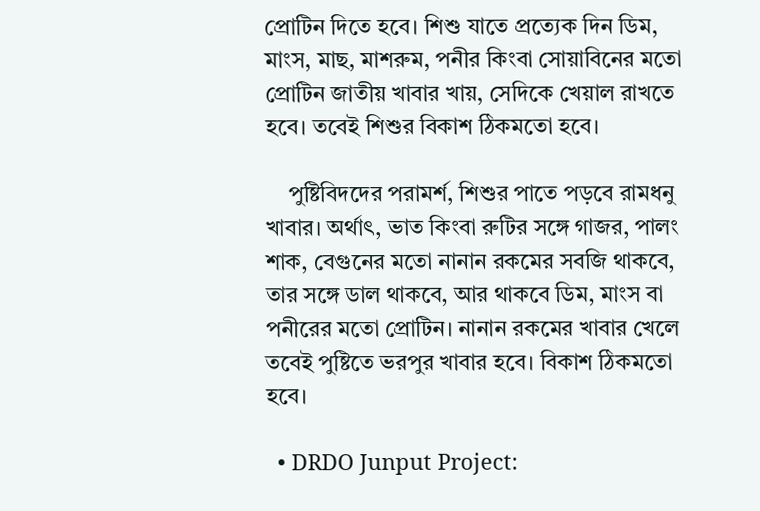প্রোটিন দিতে হবে। শিশু যাতে প্রত্যেক দিন ডিম, মাংস, মাছ, মাশরুম, পনীর কিংবা সোয়াবিনের মতো প্রোটিন জাতীয় খাবার খায়, সেদিকে খেয়াল রাখতে হবে। তবেই শিশুর বিকাশ ঠিকমতো হবে।

    পুষ্টিবিদদের পরামর্শ, শিশুর পাতে পড়বে রামধনু খাবার। অর্থাৎ, ভাত কিংবা রুটির সঙ্গে গাজর, পালং শাক, বেগুনের মতো নানান রকমের সবজি থাকবে, তার সঙ্গে ডাল থাকবে, আর থাকবে ডিম, মাংস বা পনীরের মতো প্রোটিন। নানান রকমের খাবার খেলে তবেই পুষ্টিতে ভরপুর খাবার হবে। বিকাশ ঠিকমতো হবে।

  • DRDO Junput Project: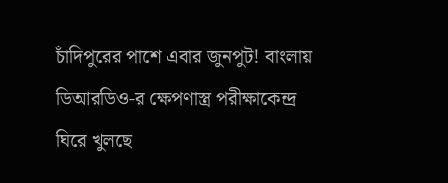চাঁদিপুরের পাশে এবার জুনপুট! বাংলায় ডিআরডিও-র ক্ষেপণাস্ত্র পরীক্ষাকেন্দ্র ঘিরে খুলছে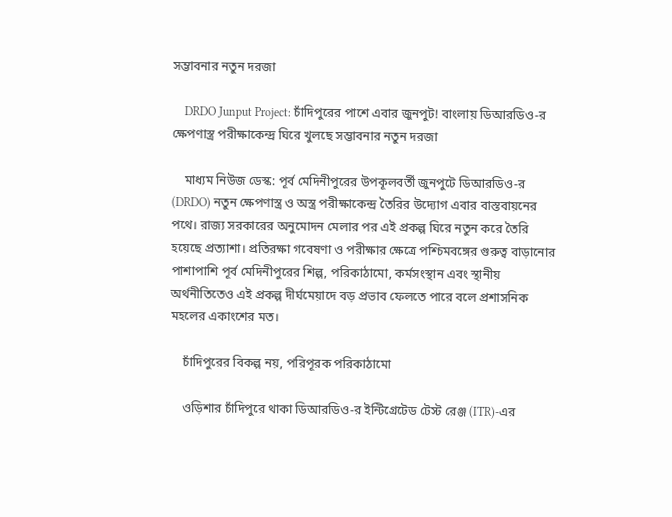সম্ভাবনার নতুন দরজা

    DRDO Junput Project: চাঁদিপুরের পাশে এবার জুনপুট! বাংলায় ডিআরডিও-র ক্ষেপণাস্ত্র পরীক্ষাকেন্দ্র ঘিরে খুলছে সম্ভাবনার নতুন দরজা

    মাধ্যম নিউজ ডেস্ক: পূর্ব মেদিনীপুরের উপকূলবর্তী জুনপুটে ডিআরডিও-র (DRDO) নতুন ক্ষেপণাস্ত্র ও অস্ত্র পরীক্ষাকেন্দ্র তৈরির উদ্যোগ এবার বাস্তবায়নের পথে। রাজ্য সরকারের অনুমোদন মেলার পর এই প্রকল্প ঘিরে নতুন করে তৈরি হয়েছে প্রত্যাশা। প্রতিরক্ষা গবেষণা ও পরীক্ষার ক্ষেত্রে পশ্চিমবঙ্গের গুরুত্ব বাড়ানোর পাশাপাশি পূর্ব মেদিনীপুরের শিল্প, পরিকাঠামো, কর্মসংস্থান এবং স্থানীয় অর্থনীতিতেও এই প্রকল্প দীর্ঘমেয়াদে বড় প্রভাব ফেলতে পারে বলে প্রশাসনিক মহলের একাংশের মত।

    চাঁদিপুরের বিকল্প নয়, পরিপূরক পরিকাঠামো

    ওড়িশার চাঁদিপুরে থাকা ডিআরডিও-র ইন্টিগ্রেটেড টেস্ট রেঞ্জ (ITR)-এর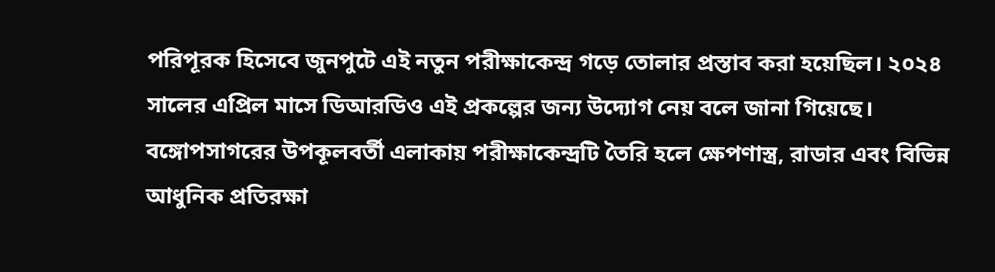পরিপূরক হিসেবে জুনপুটে এই নতুন পরীক্ষাকেন্দ্র গড়ে তোলার প্রস্তাব করা হয়েছিল। ২০২৪ সালের এপ্রিল মাসে ডিআরডিও এই প্রকল্পের জন্য উদ্যোগ নেয় বলে জানা গিয়েছে। বঙ্গোপসাগরের উপকূলবর্তী এলাকায় পরীক্ষাকেন্দ্রটি তৈরি হলে ক্ষেপণাস্ত্র, রাডার এবং বিভিন্ন আধুনিক প্রতিরক্ষা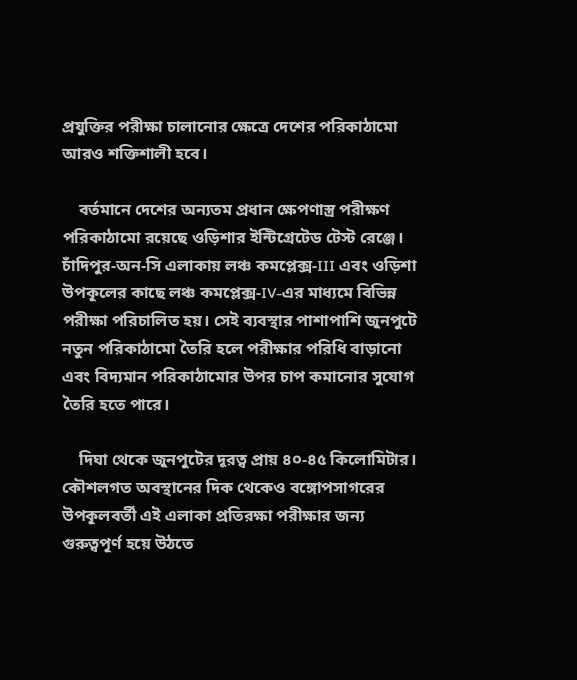প্রযুক্তির পরীক্ষা চালানোর ক্ষেত্রে দেশের পরিকাঠামো আরও শক্তিশালী হবে।

    বর্তমানে দেশের অন্যতম প্রধান ক্ষেপণাস্ত্র পরীক্ষণ পরিকাঠামো রয়েছে ওড়িশার ইন্টিগ্রেটেড টেস্ট রেঞ্জে। চাঁদিপুর-অন-সি এলাকায় লঞ্চ কমপ্লেক্স-III এবং ওড়িশা উপকূলের কাছে লঞ্চ কমপ্লেক্স-IV-এর মাধ্যমে বিভিন্ন পরীক্ষা পরিচালিত হয়। সেই ব্যবস্থার পাশাপাশি জুনপুটে নতুন পরিকাঠামো তৈরি হলে পরীক্ষার পরিধি বাড়ানো এবং বিদ্যমান পরিকাঠামোর উপর চাপ কমানোর সুযোগ তৈরি হতে পারে।

    দিঘা থেকে জুনপুটের দূরত্ব প্রায় ৪০-৪৫ কিলোমিটার। কৌশলগত অবস্থানের দিক থেকেও বঙ্গোপসাগরের উপকূলবর্তী এই এলাকা প্রতিরক্ষা পরীক্ষার জন্য গুরুত্বপূর্ণ হয়ে উঠতে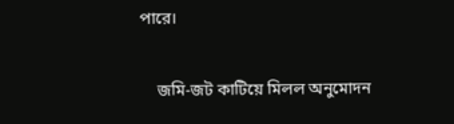পারে।

    জমি-জট কাটিয়ে মিলল অনুমোদন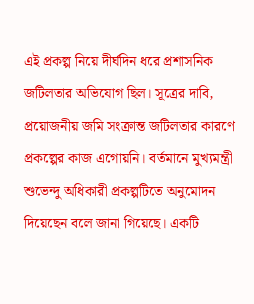এই প্রকল্প নিয়ে দীর্ঘদিন ধরে প্রশাসনিক জটিলতার অভিযোগ ছিল। সূত্রের দাবি, প্রয়োজনীয় জমি সংক্রান্ত জটিলতার কারণে প্রকল্পের কাজ এগোয়নি। বর্তমানে মুখ্যমন্ত্রী শুভেন্দু অধিকারী প্রকল্পটিতে অনুমোদন দিয়েছেন বলে জানা গিয়েছে। একটি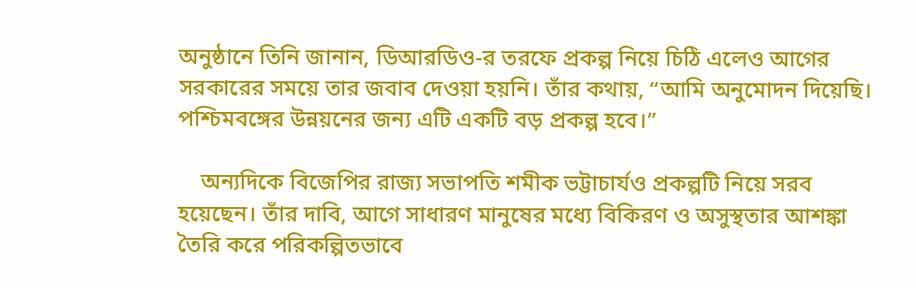অনুষ্ঠানে তিনি জানান, ডিআরডিও-র তরফে প্রকল্প নিয়ে চিঠি এলেও আগের সরকারের সময়ে তার জবাব দেওয়া হয়নি। তাঁর কথায়, “আমি অনুমোদন দিয়েছি। পশ্চিমবঙ্গের উন্নয়নের জন্য এটি একটি বড় প্রকল্প হবে।”

    অন্যদিকে বিজেপির রাজ্য সভাপতি শমীক ভট্টাচার্যও প্রকল্পটি নিয়ে সরব হয়েছেন। তাঁর দাবি, আগে সাধারণ মানুষের মধ্যে বিকিরণ ও অসুস্থতার আশঙ্কা তৈরি করে পরিকল্পিতভাবে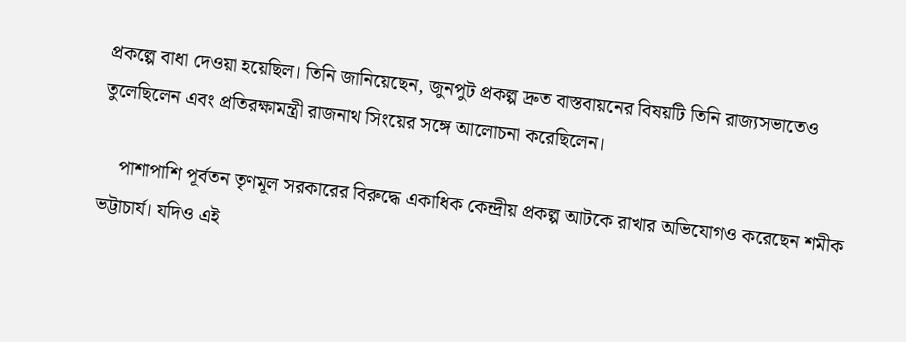প্রকল্পে বাধা দেওয়া হয়েছিল। তিনি জানিয়েছেন, জুনপুট প্রকল্প দ্রুত বাস্তবায়নের বিষয়টি তিনি রাজ্যসভাতেও তুলেছিলেন এবং প্রতিরক্ষামন্ত্রী রাজনাথ সিংয়ের সঙ্গে আলোচনা করেছিলেন।

    পাশাপাশি পূর্বতন তৃণমূল সরকারের বিরুদ্ধে একাধিক কেন্দ্রীয় প্রকল্প আটকে রাখার অভিযোগও করেছেন শমীক ভট্টাচার্য। যদিও এই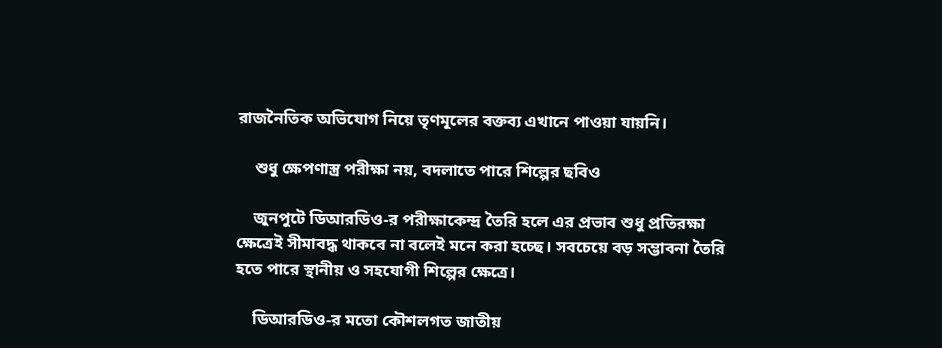রাজনৈতিক অভিযোগ নিয়ে তৃণমূলের বক্তব্য এখানে পাওয়া যায়নি।

    শুধু ক্ষেপণাস্ত্র পরীক্ষা নয়, বদলাতে পারে শিল্পের ছবিও

    জুনপুটে ডিআরডিও-র পরীক্ষাকেন্দ্র তৈরি হলে এর প্রভাব শুধু প্রতিরক্ষা ক্ষেত্রেই সীমাবদ্ধ থাকবে না বলেই মনে করা হচ্ছে। সবচেয়ে বড় সম্ভাবনা তৈরি হতে পারে স্থানীয় ও সহযোগী শিল্পের ক্ষেত্রে।

    ডিআরডিও-র মতো কৌশলগত জাতীয়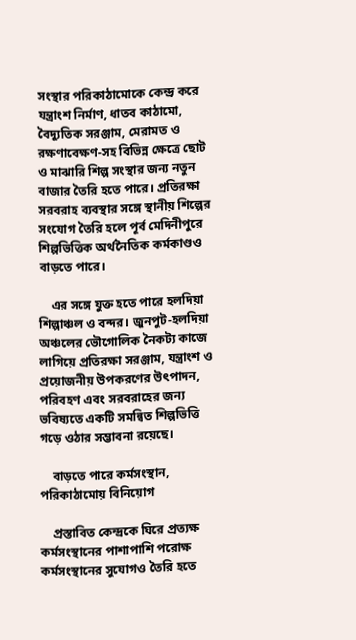সংস্থার পরিকাঠামোকে কেন্দ্র করে যন্ত্রাংশ নির্মাণ, ধাতব কাঠামো, বৈদ্যুতিক সরঞ্জাম, মেরামত ও রক্ষণাবেক্ষণ-সহ বিভিন্ন ক্ষেত্রে ছোট ও মাঝারি শিল্প সংস্থার জন্য নতুন বাজার তৈরি হতে পারে। প্রতিরক্ষা সরবরাহ ব্যবস্থার সঙ্গে স্থানীয় শিল্পের সংযোগ তৈরি হলে পূর্ব মেদিনীপুরে শিল্পভিত্তিক অর্থনৈতিক কর্মকাণ্ডও বাড়তে পারে।

    এর সঙ্গে যুক্ত হতে পারে হলদিয়া শিল্পাঞ্চল ও বন্দর। জুনপুট-হলদিয়া অঞ্চলের ভৌগোলিক নৈকট্য কাজে লাগিয়ে প্রতিরক্ষা সরঞ্জাম, যন্ত্রাংশ ও প্রয়োজনীয় উপকরণের উৎপাদন, পরিবহণ এবং সরবরাহের জন্য ভবিষ্যতে একটি সমন্বিত শিল্পভিত্তি গড়ে ওঠার সম্ভাবনা রয়েছে।

    বাড়তে পারে কর্মসংস্থান, পরিকাঠামোয় বিনিয়োগ

    প্রস্তাবিত কেন্দ্রকে ঘিরে প্রত্যক্ষ কর্মসংস্থানের পাশাপাশি পরোক্ষ কর্মসংস্থানের সুযোগও তৈরি হতে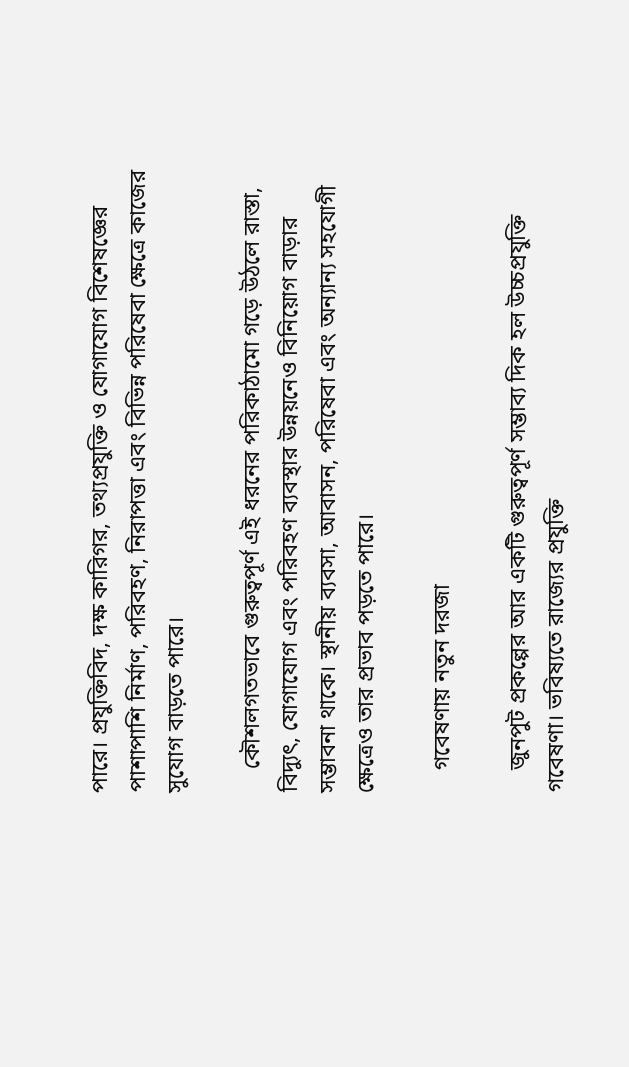পারে। প্রযুক্তিবিদ, দক্ষ কারিগর, তথ্যপ্রযুক্তি ও যোগাযোগ বিশেষজ্ঞের পাশাপাশি নির্মাণ, পরিবহণ, নিরাপত্তা এবং বিভিন্ন পরিষেবা ক্ষেত্রে কাজের সুযোগ বাড়তে পারে।

    কৌশলগতভাবে গুরুত্বপূর্ণ এই ধরনের পরিকাঠামো গড়ে উঠলে রাস্তা, বিদ্যুৎ, যোগাযোগ এবং পরিবহণ ব্যবস্থার উন্নয়নেও বিনিয়োগ বাড়ার সম্ভাবনা থাকে। স্থানীয় ব্যবসা, আবাসন, পরিষেবা এবং অন্যান্য সহযোগী ক্ষেত্রেও তার প্রভাব পড়তে পারে।

    গবেষণায় নতুন দরজা

    জুনপুট প্রকল্পের আর একটি গুরুত্বপূর্ণ সম্ভাব্য দিক হল উচ্চপ্রযুক্তি গবেষণা। ভবিষ্যতে রাজ্যের প্রযুক্তি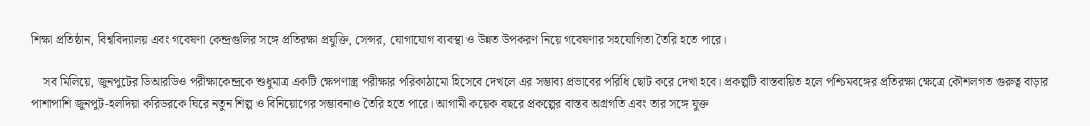শিক্ষা প্রতিষ্ঠান, বিশ্ববিদ্যালয় এবং গবেষণা কেন্দ্রগুলির সঙ্গে প্রতিরক্ষা প্রযুক্তি, সেন্সর, যোগাযোগ ব্যবস্থা ও উন্নত উপকরণ নিয়ে গবেষণার সহযোগিতা তৈরি হতে পারে।

    সব মিলিয়ে, জুনপুটের ডিআরডিও পরীক্ষাকেন্দ্রকে শুধুমাত্র একটি ক্ষেপণাস্ত্র পরীক্ষার পরিকাঠামো হিসেবে দেখলে এর সম্ভাব্য প্রভাবের পরিধি ছোট করে দেখা হবে। প্রকল্পটি বাস্তবায়িত হলে পশ্চিমবঙ্গের প্রতিরক্ষা ক্ষেত্রে কৌশলগত গুরুত্ব বাড়ার পাশাপাশি জুনপুট-হলদিয়া করিডরকে ঘিরে নতুন শিল্প ও বিনিয়োগের সম্ভাবনাও তৈরি হতে পারে। আগামী কয়েক বছরে প্রকল্পের বাস্তব অগ্রগতি এবং তার সঙ্গে যুক্ত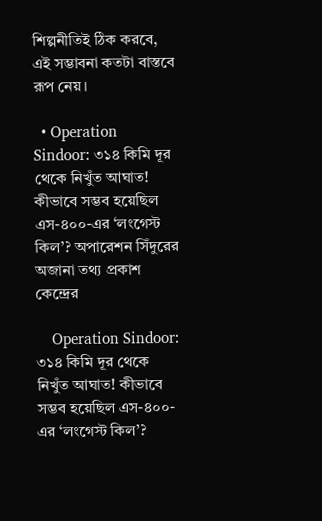শিল্পনীতিই ঠিক করবে, এই সম্ভাবনা কতটা বাস্তবে রূপ নেয়।

  • Operation Sindoor: ৩১৪ কিমি দূর থেকে নিখুঁত আঘাত! কীভাবে সম্ভব হয়েছিল এস-৪০০-এর ‘লংগেস্ট কিল’? অপারেশন সিঁদুরের অজানা তথ্য প্রকাশ কেন্দ্রের

    Operation Sindoor: ৩১৪ কিমি দূর থেকে নিখুঁত আঘাত! কীভাবে সম্ভব হয়েছিল এস-৪০০-এর ‘লংগেস্ট কিল’?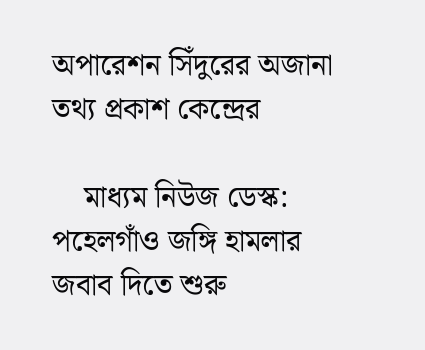অপারেশন সিঁদুরের অজানা তথ্য প্রকাশ কেন্দ্রের

    মাধ্যম নিউজ ডেস্ক: পহেলগাঁও জঙ্গি হামলার জবাব দিতে শুরু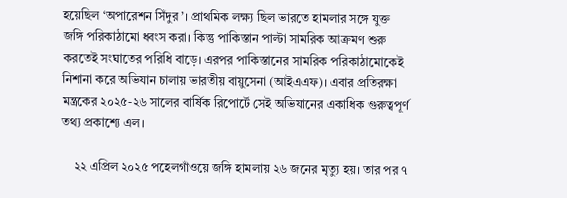হয়েছিল ‘অপারেশন সিঁদুর’। প্রাথমিক লক্ষ্য ছিল ভারতে হামলার সঙ্গে যুক্ত জঙ্গি পরিকাঠামো ধ্বংস করা। কিন্তু পাকিস্তান পাল্টা সামরিক আক্রমণ শুরু করতেই সংঘাতের পরিধি বাড়ে। এরপর পাকিস্তানের সামরিক পরিকাঠামোকেই নিশানা করে অভিযান চালায় ভারতীয় বায়ুসেনা (আইএএফ)। এবার প্রতিরক্ষা মন্ত্রকের ২০২৫-২৬ সালের বার্ষিক রিপোর্টে সেই অভিযানের একাধিক গুরুত্বপূর্ণ তথ্য প্রকাশ্যে এল।

    ২২ এপ্রিল ২০২৫ পহেলগাঁওয়ে জঙ্গি হামলায় ২৬ জনের মৃত্যু হয়। তার পর ৭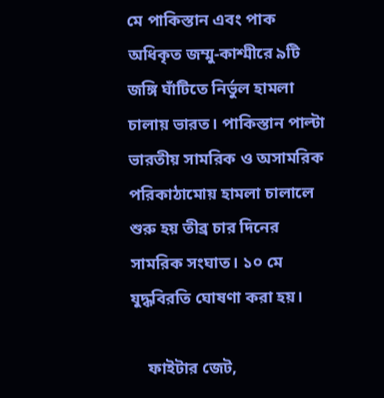মে পাকিস্তান এবং পাক অধিকৃত জম্মু-কাশ্মীরে ৯টি জঙ্গি ঘাঁটিতে নির্ভুল হামলা চালায় ভারত। পাকিস্তান পাল্টা ভারতীয় সামরিক ও অসামরিক পরিকাঠামোয় হামলা চালালে শুরু হয় তীব্র চার দিনের সামরিক সংঘাত। ১০ মে যুদ্ধবিরতি ঘোষণা করা হয়।

    ফাইটার জেট,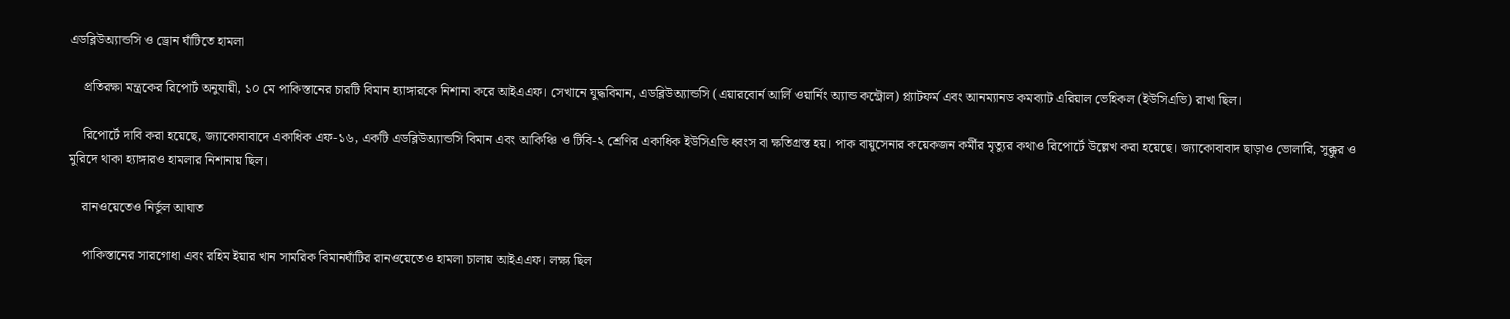এডব্লিউঅ্যান্ডসি ও ড্রোন ঘাঁটিতে হামলা

    প্রতিরক্ষা মন্ত্রকের রিপোর্ট অনুযায়ী, ১০ মে পাকিস্তানের চারটি বিমান হ্যাঙ্গারকে নিশানা করে আইএএফ। সেখানে যুদ্ধবিমান, এডব্লিউঅ্যান্ডসি (এয়ারবোর্ন আর্লি ওয়ার্নিং অ্যান্ড কন্ট্রোল) প্ল্যাটফর্ম এবং আনম্যানড কমব্যাট এরিয়াল ভেহিকল (ইউসিএভি) রাখা ছিল।

    রিপোর্টে দাবি করা হয়েছে, জ্যাকোবাবাদে একাধিক এফ-১৬, একটি এডব্লিউঅ্যান্ডসি বিমান এবং আকিঞ্চি ও টিবি-২ শ্রেণির একাধিক ইউসিএভি ধ্বংস বা ক্ষতিগ্রস্ত হয়। পাক বায়ুসেনার কয়েকজন কর্মীর মৃত্যুর কথাও রিপোর্টে উল্লেখ করা হয়েছে। জ্যাকোবাবাদ ছাড়াও ভোলারি, সুক্কুর ও মুরিদে থাকা হ্যাঙ্গারও হামলার নিশানায় ছিল।

    রানওয়েতেও নির্ভুল আঘাত

    পাকিস্তানের সারগোধা এবং রহিম ইয়ার খান সামরিক বিমানঘাঁটির রানওয়েতেও হামলা চালায় আইএএফ। লক্ষ্য ছিল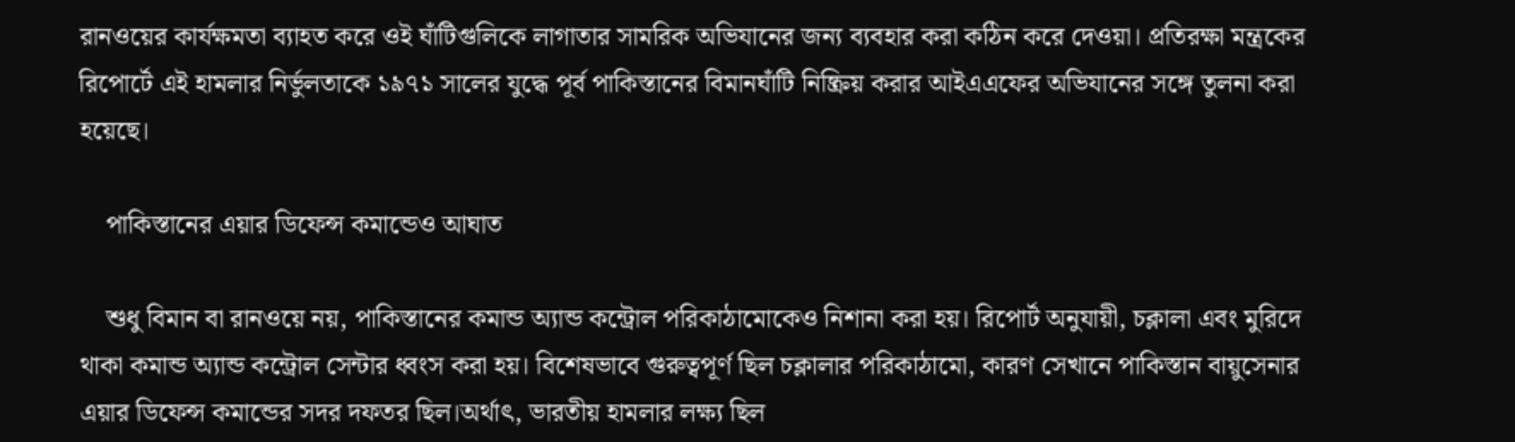রানওয়ের কার্যক্ষমতা ব্যাহত করে ওই ঘাঁটিগুলিকে লাগাতার সামরিক অভিযানের জন্য ব্যবহার করা কঠিন করে দেওয়া। প্রতিরক্ষা মন্ত্রকের রিপোর্টে এই হামলার নির্ভুলতাকে ১৯৭১ সালের যুদ্ধে পূর্ব পাকিস্তানের বিমানঘাঁটি নিষ্ক্রিয় করার আইএএফের অভিযানের সঙ্গে তুলনা করা হয়েছে।

    পাকিস্তানের এয়ার ডিফেন্স কমান্ডেও আঘাত

    শুধু বিমান বা রানওয়ে নয়, পাকিস্তানের কমান্ড অ্যান্ড কন্ট্রোল পরিকাঠামোকেও নিশানা করা হয়। রিপোর্ট অনুযায়ী, চক্লালা এবং মুরিদে থাকা কমান্ড অ্যান্ড কন্ট্রোল সেন্টার ধ্বংস করা হয়। বিশেষভাবে গুরুত্বপূর্ণ ছিল চক্লালার পরিকাঠামো, কারণ সেখানে পাকিস্তান বায়ুসেনার এয়ার ডিফেন্স কমান্ডের সদর দফতর ছিল।অর্থাৎ, ভারতীয় হামলার লক্ষ্য ছিল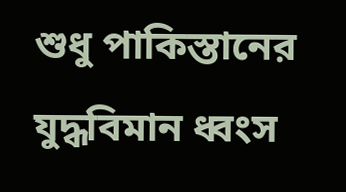শুধু পাকিস্তানের যুদ্ধবিমান ধ্বংস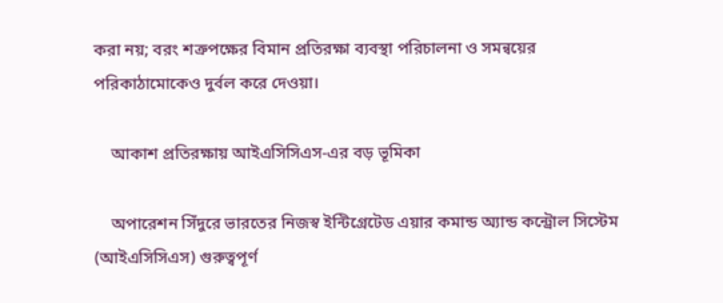করা নয়; বরং শত্রুপক্ষের বিমান প্রতিরক্ষা ব্যবস্থা পরিচালনা ও সমন্বয়ের পরিকাঠামোকেও দুর্বল করে দেওয়া।

    আকাশ প্রতিরক্ষায় আইএসিসিএস-এর বড় ভূমিকা

    অপারেশন সিঁদুরে ভারতের নিজস্ব ইন্টিগ্রেটেড এয়ার কমান্ড অ্যান্ড কন্ট্রোল সিস্টেম (আইএসিসিএস) গুরুত্বপূর্ণ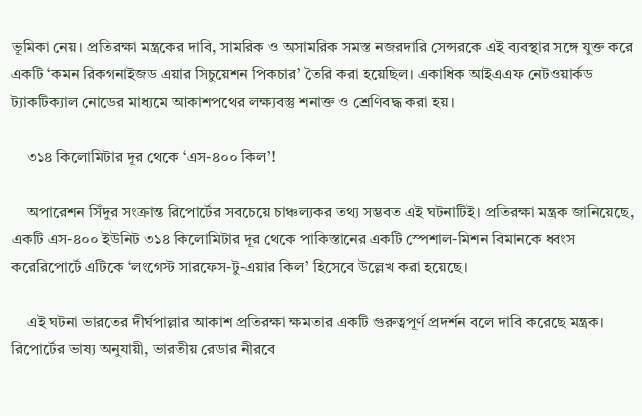ভূমিকা নেয়। প্রতিরক্ষা মন্ত্রকের দাবি, সামরিক ও অসামরিক সমস্ত নজরদারি সেন্সরকে এই ব্যবস্থার সঙ্গে যুক্ত করে একটি ‘কমন রিকগনাইজড এয়ার সিচুয়েশন পিকচার’ তৈরি করা হয়েছিল। একাধিক আইএএফ নেটওয়ার্কড ট্যাকটিক্যাল নোডের মাধ্যমে আকাশপথের লক্ষ্যবস্তু শনাক্ত ও শ্রেণিবদ্ধ করা হয়।

    ৩১৪ কিলোমিটার দূর থেকে ‘এস-৪০০ কিল’!

    অপারেশন সিঁদুর সংক্রান্ত রিপোর্টের সবচেয়ে চাঞ্চল্যকর তথ্য সম্ভবত এই ঘটনাটিই। প্রতিরক্ষা মন্ত্রক জানিয়েছে, একটি এস-৪০০ ইউনিট ৩১৪ কিলোমিটার দূর থেকে পাকিস্তানের একটি স্পেশাল-মিশন বিমানকে ধ্বংস করেরিপোর্টে এটিকে ‘লংগেস্ট সারফেস-টু-এয়ার কিল’ হিসেবে উল্লেখ করা হয়েছে।

    এই ঘটনা ভারতের দীর্ঘপাল্লার আকাশ প্রতিরক্ষা ক্ষমতার একটি গুরুত্বপূর্ণ প্রদর্শন বলে দাবি করেছে মন্ত্রক। রিপোর্টের ভাষ্য অনুযায়ী, ভারতীয় রেডার নীরবে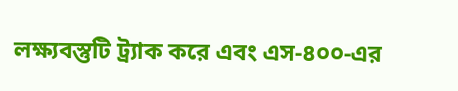লক্ষ্যবস্তুটি ট্র্যাক করে এবং এস-৪০০-এর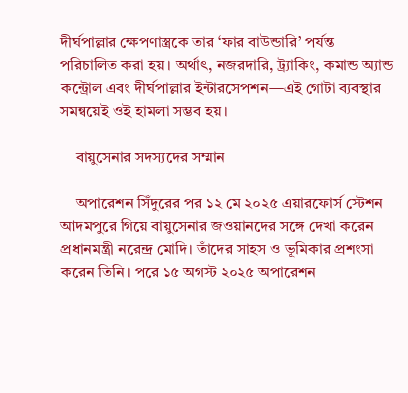দীর্ঘপাল্লার ক্ষেপণাস্ত্রকে তার ‘ফার বাউন্ডারি’ পর্যন্ত পরিচালিত করা হয়। অর্থাৎ, নজরদারি, ট্র্যাকিং, কমান্ড অ্যান্ড কন্ট্রোল এবং দীর্ঘপাল্লার ইন্টারসেপশন—এই গোটা ব্যবস্থার সমন্বয়েই ওই হামলা সম্ভব হয়।

    বায়ুসেনার সদস্যদের সম্মান

    অপারেশন সিঁদুরের পর ১২ মে ২০২৫ এয়ারফোর্স স্টেশন আদমপুরে গিয়ে বায়ুসেনার জওয়ানদের সঙ্গে দেখা করেন প্রধানমন্ত্রী নরেন্দ্র মোদি। তাঁদের সাহস ও ভূমিকার প্রশংসা করেন তিনি। পরে ১৫ অগস্ট ২০২৫ অপারেশন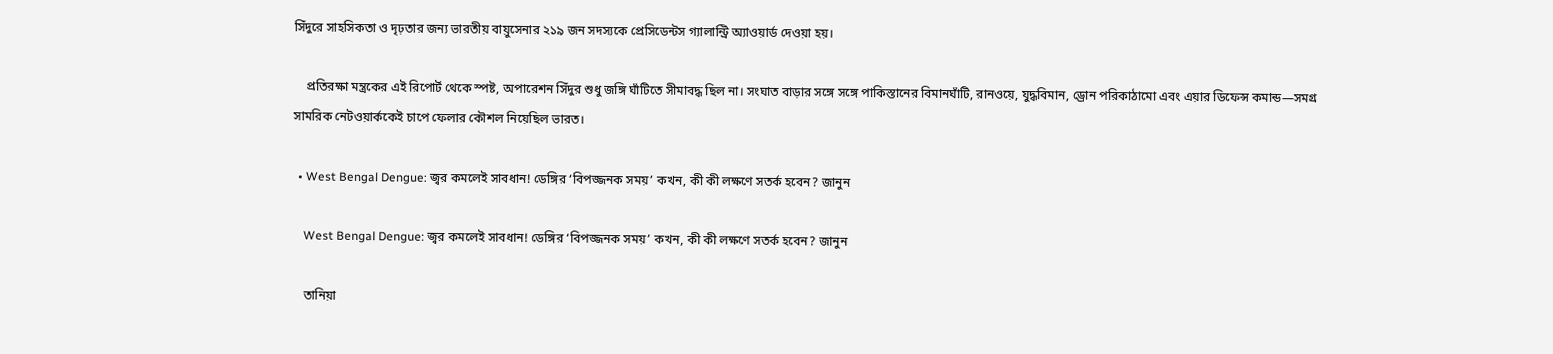সিঁদুরে সাহসিকতা ও দৃঢ়তার জন্য ভারতীয় বায়ুসেনার ২১৯ জন সদস্যকে প্রেসিডেন্টস গ্যালান্ট্রি অ্যাওয়ার্ড দেওয়া হয়।

    প্রতিরক্ষা মন্ত্রকের এই রিপোর্ট থেকে স্পষ্ট, অপারেশন সিঁদুর শুধু জঙ্গি ঘাঁটিতে সীমাবদ্ধ ছিল না। সংঘাত বাড়ার সঙ্গে সঙ্গে পাকিস্তানের বিমানঘাঁটি, রানওয়ে, যুদ্ধবিমান, ড্রোন পরিকাঠামো এবং এয়ার ডিফেন্স কমান্ড—সমগ্র সামরিক নেটওয়ার্ককেই চাপে ফেলার কৌশল নিয়েছিল ভারত।

  • West Bengal Dengue: জ্বর কমলেই সাবধান! ডেঙ্গির ‘বিপজ্জনক সময়’ কখন, কী কী লক্ষণে সতর্ক হবেন? জানুন

    West Bengal Dengue: জ্বর কমলেই সাবধান! ডেঙ্গির ‘বিপজ্জনক সময়’ কখন, কী কী লক্ষণে সতর্ক হবেন? জানুন

    তানিয়া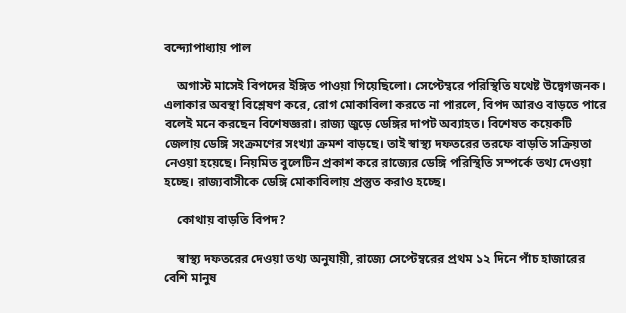বন্দ্যোপাধ্যায় পাল

    অগাস্ট মাসেই বিপদের ইঙ্গিত পাওয়া গিয়েছিলো। সেপ্টেম্বরে পরিস্থিতি যথেষ্ট উদ্বেগজনক। এলাকার অবস্থা বিশ্লেষণ করে, রোগ মোকাবিলা করতে না পারলে, বিপদ আরও বাড়তে পারে বলেই মনে করছেন বিশেষজ্ঞরা। রাজ্য জুড়ে ডেঙ্গির দাপট অব্যাহত। বিশেষত কয়েকটি জেলায় ডেঙ্গি সংক্রমণের সংখ্যা ক্রমশ বাড়ছে। তাই স্বাস্থ্য দফতরের তরফে বাড়তি সক্রিয়তা নেওয়া হয়েছে। নিয়মিত বুলেটিন প্রকাশ করে রাজ্যের ডেঙ্গি পরিস্থিতি সম্পর্কে তথ্য দেওয়া হচ্ছে। রাজ্যবাসীকে ডেঙ্গি মোকাবিলায় প্রস্তুত করাও হচ্ছে।

    কোথায় বাড়তি বিপদ?

    স্বাস্থ্য দফতরের দেওয়া তথ্য অনুযায়ী, রাজ্যে সেপ্টেম্বরের প্রথম ১২ দিনে পাঁচ হাজারের বেশি মানুষ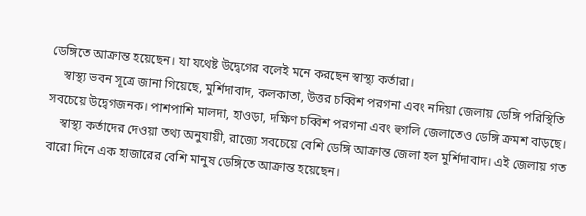ডেঙ্গিতে আক্রান্ত হয়েছেন। যা যথেষ্ট উদ্বেগের বলেই মনে করছেন স্বাস্থ্য কর্তারা।
    স্বাস্থ্য ভবন সূত্রে জানা গিয়েছে, মুর্শিদাবাদ, কলকাতা, উত্তর চব্বিশ পরগনা এবং নদিয়া জেলায় ডেঙ্গি পরিস্থিতি সবচেয়ে উদ্বেগজনক। পাশপাশি মালদা, হাওড়া, দক্ষিণ চব্বিশ পরগনা এবং হুগলি জেলাতেও ডেঙ্গি ক্রমশ বাড়ছে।
    স্বাস্থ্য কর্তাদের দেওয়া তথ্য অনুযায়ী, রাজ্যে সবচেয়ে বেশি ডেঙ্গি আক্রান্ত জেলা হল মুর্শিদাবাদ। এই জেলায় গত বারো দিনে এক হাজারের বেশি মানুষ ডেঙ্গিতে আক্রান্ত হয়েছেন।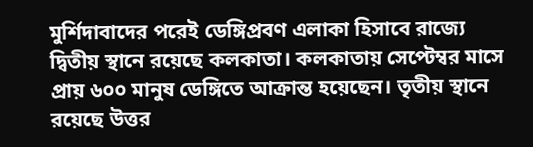মুর্শিদাবাদের পরেই ডেঙ্গিপ্রবণ এলাকা হিসাবে রাজ্যে দ্বিতীয় স্থানে রয়েছে কলকাতা। কলকাতায় সেপ্টেম্বর মাসে প্রায় ৬০০ মানুষ ডেঙ্গিতে আক্রান্ত হয়েছেন। তৃতীয় স্থানে রয়েছে উত্তর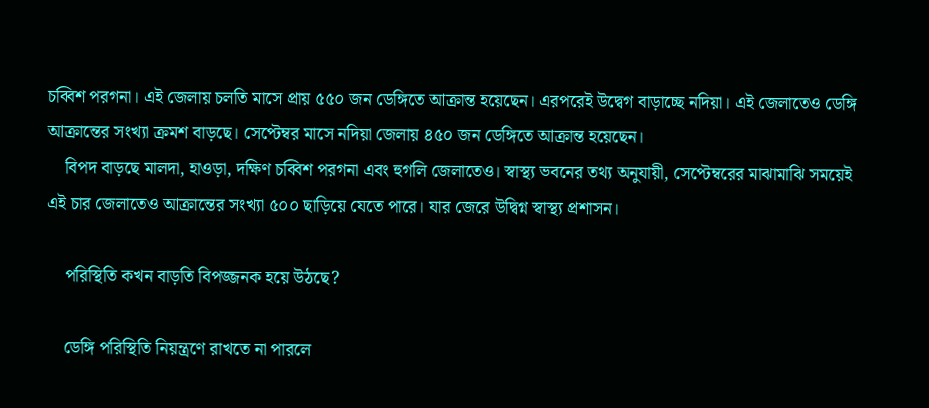চব্বিশ পরগনা। এই জেলায় চলতি মাসে প্রায় ৫৫০ জন ডেঙ্গিতে আক্রান্ত হয়েছেন। এরপরেই উদ্বেগ বাড়াচ্ছে নদিয়া। এই জেলাতেও ডেঙ্গি আক্রান্তের সংখ্যা ক্রমশ বাড়ছে। সেপ্টেম্বর মাসে নদিয়া জেলায় ৪৫০ জন ডেঙ্গিতে আক্রান্ত হয়েছেন।
    বিপদ বাড়ছে মালদা, হাওড়া, দক্ষিণ চব্বিশ পরগনা এবং হুগলি জেলাতেও। স্বাস্থ্য ভবনের তথ্য অনুযায়ী, সেপ্টেম্বরের মাঝামাঝি সময়েই এই চার জেলাতেও আক্রান্তের সংখ্যা ৫০০ ছাড়িয়ে যেতে পারে। যার জেরে উদ্বিগ্ন স্বাস্থ্য প্রশাসন।

    পরিস্থিতি কখন বাড়তি বিপজ্জনক হয়ে উঠছে?

    ডেঙ্গি পরিস্থিতি নিয়ন্ত্রণে রাখতে না পারলে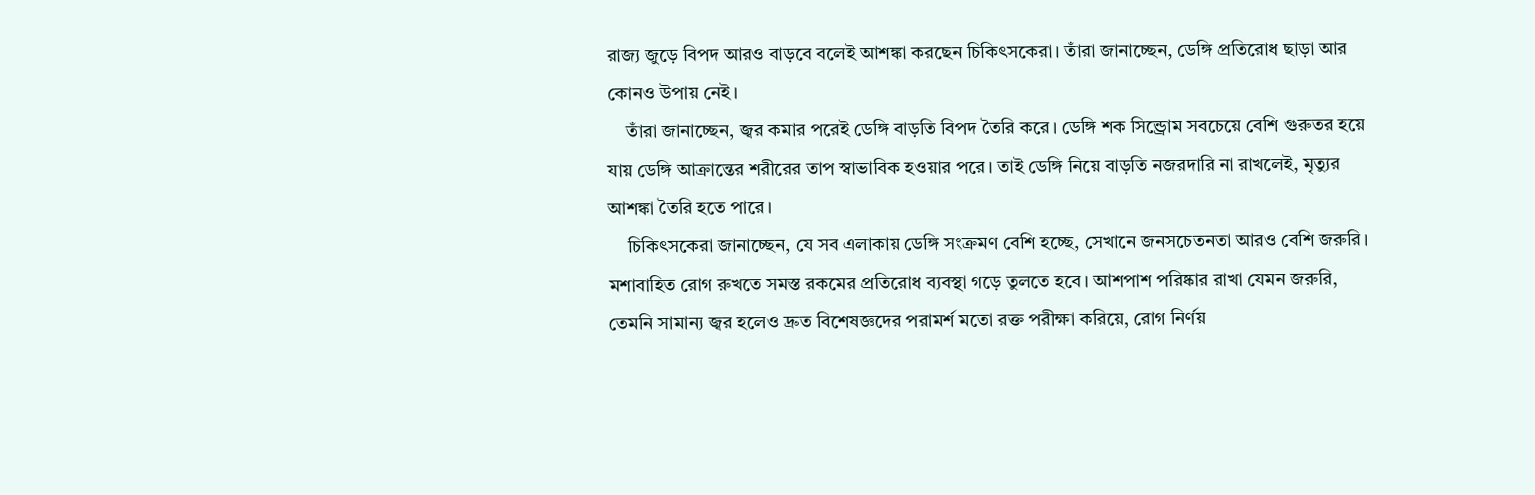রাজ্য জুড়ে বিপদ আরও বাড়বে বলেই আশঙ্কা করছেন চিকিৎসকেরা। তাঁরা জানাচ্ছেন, ডেঙ্গি প্রতিরোধ ছাড়া আর কোনও উপায় নেই।
    তাঁরা জানাচ্ছেন, জ্বর কমার পরেই ডেঙ্গি বাড়তি বিপদ তৈরি করে। ডেঙ্গি শক সিন্ড্রোম সবচেয়ে বেশি গুরুতর হয়ে যায় ডেঙ্গি আক্রান্তের শরীরের তাপ স্বাভাবিক হওয়ার পরে। তাই ডেঙ্গি নিয়ে বাড়তি নজরদারি না রাখলেই, মৃত্যুর আশঙ্কা তৈরি হতে পারে।
    চিকিৎসকেরা জানাচ্ছেন, যে সব এলাকায় ডেঙ্গি সংক্রমণ বেশি হচ্ছে, সেখানে জনসচেতনতা আরও বেশি জরুরি। মশাবাহিত রোগ রুখতে সমস্ত রকমের প্রতিরোধ ব্যবস্থা গড়ে তুলতে হবে। আশপাশ পরিষ্কার রাখা যেমন জরুরি, তেমনি সামান্য জ্বর হলেও দ্রুত বিশেষজ্ঞদের পরামর্শ মতো রক্ত পরীক্ষা করিয়ে, রোগ নির্ণয়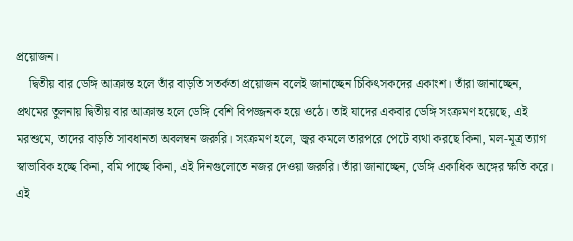প্রয়োজন।
    দ্বিতীয় বার ডেঙ্গি আক্রান্ত হলে তাঁর বাড়তি সতর্কতা প্রয়োজন বলেই জানাচ্ছেন চিকিৎসকদের একাংশ। তাঁরা জানাচ্ছেন, প্রথমের তুলনায় দ্বিতীয় বার আক্রান্ত হলে ডেঙ্গি বেশি বিপজ্জনক হয়ে ওঠে। তাই যাদের একবার ডেঙ্গি সংক্রমণ হয়েছে, এই মরশুমে, তাদের বাড়তি সাবধানতা অবলম্বন জরুরি। সংক্রমণ হলে, জ্বর কমলে তারপরে পেটে ব্যথা করছে কিনা, মল-মূত্র ত্যাগ স্বাভাবিক হচ্ছে কিনা, বমি পাচ্ছে কিনা, এই দিনগুলোতে নজর দেওয়া জরুরি। তাঁরা জানাচ্ছেন, ডেঙ্গি একাধিক অঙ্গের ক্ষতি করে। এই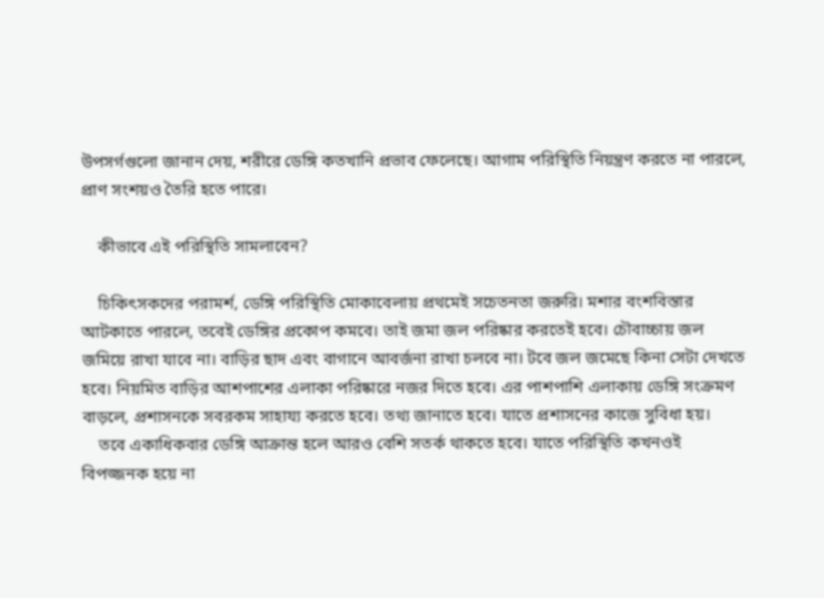উপসর্গগুলো জানান দেয়, শরীরে ডেঙ্গি কতখানি প্রভাব ফেলেছে। আগাম পরিস্থিতি নিয়ন্ত্রণ করতে না পারলে, প্রাণ সংশয়ও তৈরি হতে পারে।

    কীভাবে এই পরিস্থিতি সামলাবেন?

    চিকিৎসকদের পরামর্শ, ডেঙ্গি পরিস্থিতি মোকাবেলায় প্রথমেই সচেতনতা জরুরি। মশার বংশবিস্তার আটকাতে পারলে, তবেই ডেঙ্গির প্রকোপ কমবে। তাই জমা জল পরিষ্কার করতেই হবে। চৌবাচ্চায় জল জমিয়ে রাখা যাবে না। বাড়ির ছাদ এবং বাগানে আবর্জনা রাখা চলবে না। টবে জল জমেছে কিনা সেটা দেখতে হবে। নিয়মিত বাড়ির আশপাশের এলাকা পরিষ্কারে নজর দিতে হবে। এর পাশপাশি এলাকায় ডেঙ্গি সংক্রমণ বাড়লে, প্রশাসনকে সবরকম সাহায্য করতে হবে। তথ্য জানাতে হবে। যাতে প্রশাসনের কাজে সুবিধা হয়।
    তবে একাধিকবার ডেঙ্গি আক্রান্ত হলে আরও বেশি সতর্ক থাকতে হবে। যাতে পরিস্থিতি কখনওই বিপজ্জনক হয়ে না‌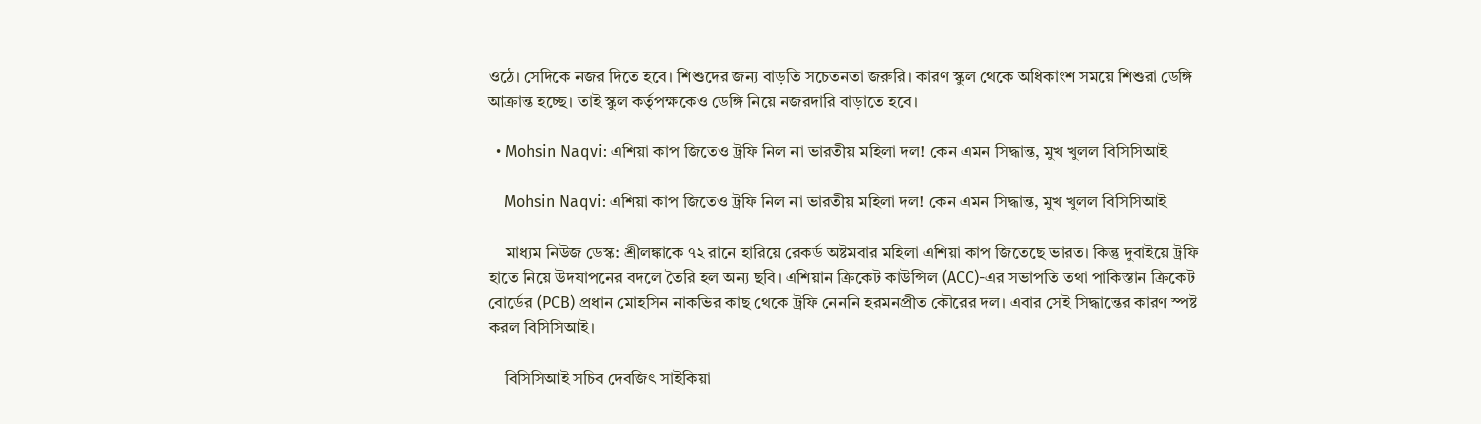ওঠে। সেদিকে নজর দিতে হবে। শিশুদের জন্য বাড়তি সচেতনতা জরুরি। কারণ স্কুল থেকে অধিকাংশ সময়ে শিশুরা ডেঙ্গি আক্রান্ত হচ্ছে। তাই স্কুল কর্তৃপক্ষকেও ডেঙ্গি নিয়ে নজরদারি বাড়াতে হবে।

  • Mohsin Naqvi: এশিয়া কাপ জিতেও ট্রফি নিল না ভারতীয় মহিলা দল! কেন এমন সিদ্ধান্ত, মুখ খুলল বিসিসিআই

    Mohsin Naqvi: এশিয়া কাপ জিতেও ট্রফি নিল না ভারতীয় মহিলা দল! কেন এমন সিদ্ধান্ত, মুখ খুলল বিসিসিআই

    মাধ্যম নিউজ ডেস্ক: শ্রীলঙ্কাকে ৭২ রানে হারিয়ে রেকর্ড অষ্টমবার মহিলা এশিয়া কাপ জিতেছে ভারত। কিন্তু দুবাইয়ে ট্রফি হাতে নিয়ে উদযাপনের বদলে তৈরি হল অন্য ছবি। এশিয়ান ক্রিকেট কাউন্সিল (ACC)-এর সভাপতি তথা পাকিস্তান ক্রিকেট বোর্ডের (PCB) প্রধান মোহসিন নাকভির কাছ থেকে ট্রফি নেননি হরমনপ্রীত কৌরের দল। এবার সেই সিদ্ধান্তের কারণ স্পষ্ট করল বিসিসিআই।

    বিসিসিআই সচিব দেবজিৎ সাইকিয়া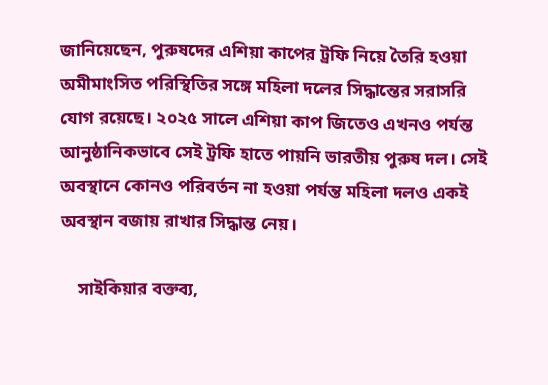জানিয়েছেন, পুরুষদের এশিয়া কাপের ট্রফি নিয়ে তৈরি হওয়া অমীমাংসিত পরিস্থিতির সঙ্গে মহিলা দলের সিদ্ধান্তের সরাসরি যোগ রয়েছে। ২০২৫ সালে এশিয়া কাপ জিতেও এখনও পর্যন্ত আনুষ্ঠানিকভাবে সেই ট্রফি হাতে পায়নি ভারতীয় পুরুষ দল। সেই অবস্থানে কোনও পরিবর্তন না হওয়া পর্যন্ত মহিলা দলও একই অবস্থান বজায় রাখার সিদ্ধান্ত নেয়।

    সাইকিয়ার বক্তব্য,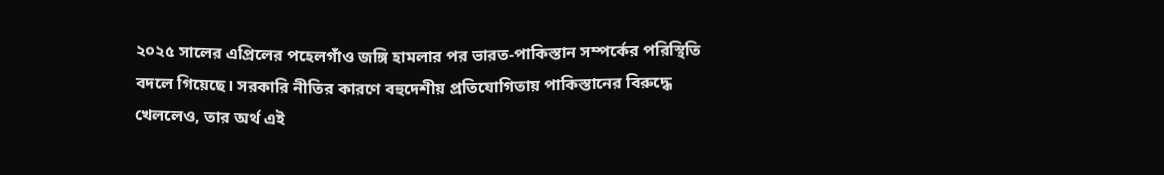২০২৫ সালের এপ্রিলের পহেলগাঁও জঙ্গি হামলার পর ভারত-পাকিস্তান সম্পর্কের পরিস্থিতি বদলে গিয়েছে। সরকারি নীতির কারণে বহুদেশীয় প্রতিযোগিতায় পাকিস্তানের বিরুদ্ধে খেললেও, তার অর্থ এই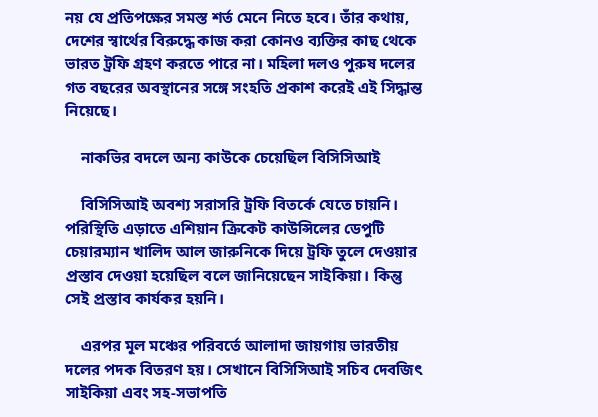নয় যে প্রতিপক্ষের সমস্ত শর্ত মেনে নিতে হবে। তাঁর কথায়, দেশের স্বার্থের বিরুদ্ধে কাজ করা কোনও ব্যক্তির কাছ থেকে ভারত ট্রফি গ্রহণ করতে পারে না। মহিলা দলও পুরুষ দলের গত বছরের অবস্থানের সঙ্গে সংহতি প্রকাশ করেই এই সিদ্ধান্ত নিয়েছে।

    নাকভির বদলে অন্য কাউকে চেয়েছিল বিসিসিআই

    বিসিসিআই অবশ্য সরাসরি ট্রফি বিতর্কে যেতে চায়নি। পরিস্থিতি এড়াতে এশিয়ান ক্রিকেট কাউন্সিলের ডেপুটি চেয়ারম্যান খালিদ আল জারুনিকে দিয়ে ট্রফি তুলে দেওয়ার প্রস্তাব দেওয়া হয়েছিল বলে জানিয়েছেন সাইকিয়া। কিন্তু সেই প্রস্তাব কার্যকর হয়নি।

    এরপর মূল মঞ্চের পরিবর্তে আলাদা জায়গায় ভারতীয় দলের পদক বিতরণ হয়। সেখানে বিসিসিআই সচিব দেবজিৎ সাইকিয়া এবং সহ-সভাপতি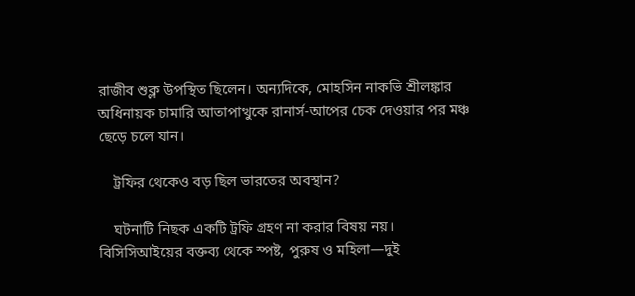রাজীব শুক্ল উপস্থিত ছিলেন। অন্যদিকে, মোহসিন নাকভি শ্রীলঙ্কার অধিনায়ক চামারি আতাপাত্থুকে রানার্স-আপের চেক দেওয়ার পর মঞ্চ ছেড়ে চলে যান।

    ট্রফির থেকেও বড় ছিল ভারতের অবস্থান?

    ঘটনাটি নিছক একটি ট্রফি গ্রহণ না করার বিষয় নয়। বিসিসিআইয়ের বক্তব্য থেকে স্পষ্ট, পুরুষ ও মহিলা—দুই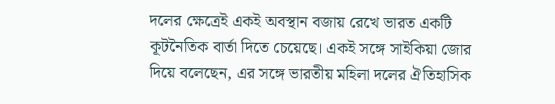দলের ক্ষেত্রেই একই অবস্থান বজায় রেখে ভারত একটি কূটনৈতিক বার্তা দিতে চেয়েছে। একই সঙ্গে সাইকিয়া জোর দিয়ে বলেছেন, এর সঙ্গে ভারতীয় মহিলা দলের ঐতিহাসিক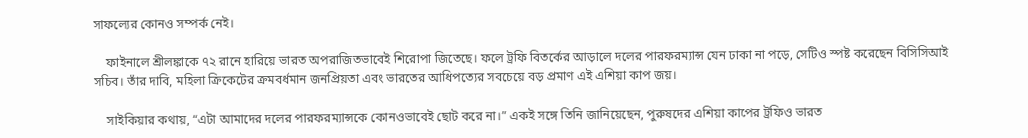সাফল্যের কোনও সম্পর্ক নেই।

    ফাইনালে শ্রীলঙ্কাকে ৭২ রানে হারিয়ে ভারত অপরাজিতভাবেই শিরোপা জিতেছে। ফলে ট্রফি বিতর্কের আড়ালে দলের পারফরম্যান্স যেন ঢাকা না পড়ে, সেটিও স্পষ্ট করেছেন বিসিসিআই সচিব। তাঁর দাবি, মহিলা ক্রিকেটের ক্রমবর্ধমান জনপ্রিয়তা এবং ভারতের আধিপত্যের সবচেয়ে বড় প্রমাণ এই এশিয়া কাপ জয়।

    সাইকিয়ার কথায়, “এটা আমাদের দলের পারফরম্যান্সকে কোনওভাবেই ছোট করে না।” একই সঙ্গে তিনি জানিয়েছেন, পুরুষদের এশিয়া কাপের ট্রফিও ভারত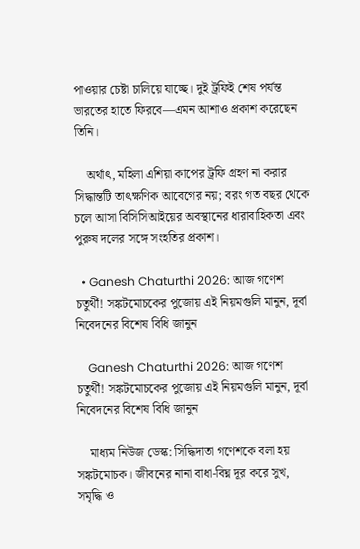পাওয়ার চেষ্টা চালিয়ে যাচ্ছে। দুই ট্রফিই শেষ পর্যন্ত ভারতের হাতে ফিরবে—এমন আশাও প্রকাশ করেছেন তিনি।

    অর্থাৎ, মহিলা এশিয়া কাপের ট্রফি গ্রহণ না করার সিদ্ধান্তটি তাৎক্ষণিক আবেগের নয়; বরং গত বছর থেকে চলে আসা বিসিসিআইয়ের অবস্থানের ধারাবাহিকতা এবং পুরুষ দলের সঙ্গে সংহতির প্রকাশ।

  • Ganesh Chaturthi 2026: আজ গণেশ চতুর্থী! সঙ্কটমোচকের পুজোয় এই নিয়মগুলি মানুন, দূর্বা নিবেদনের বিশেষ বিধি জানুন

    Ganesh Chaturthi 2026: আজ গণেশ চতুর্থী! সঙ্কটমোচকের পুজোয় এই নিয়মগুলি মানুন, দূর্বা নিবেদনের বিশেষ বিধি জানুন

    মাধ্যম নিউজ ডেস্ক: সিদ্ধিদাতা গণেশকে বলা হয় সঙ্কটমোচক। জীবনের নানা বাধা-বিঘ্ন দূর করে সুখ, সমৃদ্ধি ও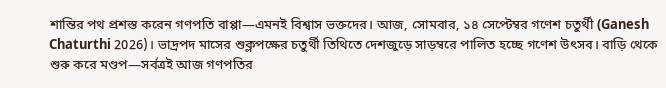শান্তির পথ প্রশস্ত করেন গণপতি বাপ্পা—এমনই বিশ্বাস ভক্তদের। আজ, সোমবার, ১৪ সেপ্টেম্বর গণেশ চতুর্থী (Ganesh Chaturthi 2026)। ভাদ্রপদ মাসের শুক্লপক্ষের চতুর্থী তিথিতে দেশজুড়ে সাড়ম্বরে পালিত হচ্ছে গণেশ উৎসব। বাড়ি থেকে শুরু করে মণ্ডপ—সর্বত্রই আজ গণপতির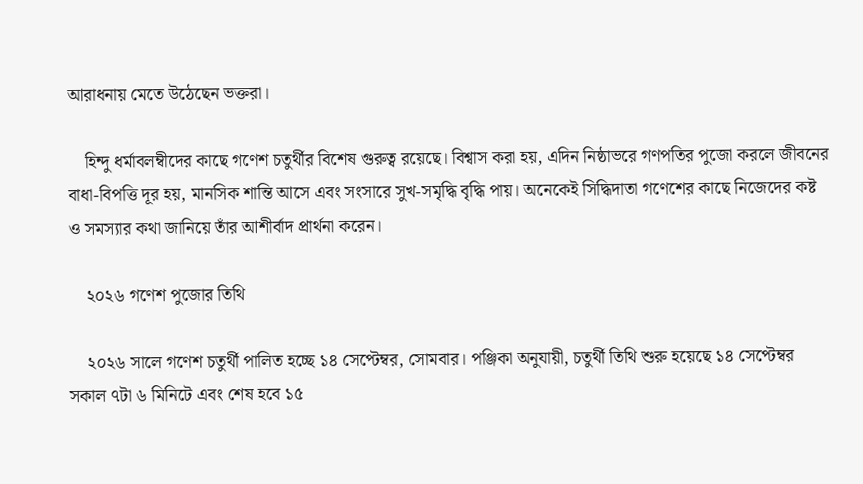আরাধনায় মেতে উঠেছেন ভক্তরা।

    হিন্দু ধর্মাবলম্বীদের কাছে গণেশ চতুর্থীর বিশেষ গুরুত্ব রয়েছে। বিশ্বাস করা হয়, এদিন নিষ্ঠাভরে গণপতির পুজো করলে জীবনের বাধা-বিপত্তি দূর হয়, মানসিক শান্তি আসে এবং সংসারে সুখ-সমৃদ্ধি বৃদ্ধি পায়। অনেকেই সিদ্ধিদাতা গণেশের কাছে নিজেদের কষ্ট ও সমস্যার কথা জানিয়ে তাঁর আশীর্বাদ প্রার্থনা করেন।

    ২০২৬ গণেশ পুজোর তিথি

    ২০২৬ সালে গণেশ চতুর্থী পালিত হচ্ছে ১৪ সেপ্টেম্বর, সোমবার। পঞ্জিকা অনুযায়ী, চতুর্থী তিথি শুরু হয়েছে ১৪ সেপ্টেম্বর সকাল ৭টা ৬ মিনিটে এবং শেষ হবে ১৫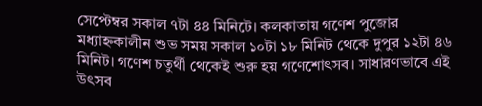সেপ্টেম্বর সকাল ৭টা ৪৪ মিনিটে। কলকাতায় গণেশ পুজোর মধ্যাহ্নকালীন শুভ সময় সকাল ১০টা ১৮ মিনিট থেকে দুপুর ১২টা ৪৬ মিনিট। গণেশ চতুর্থী থেকেই শুরু হয় গণেশোৎসব। সাধারণভাবে এই উৎসব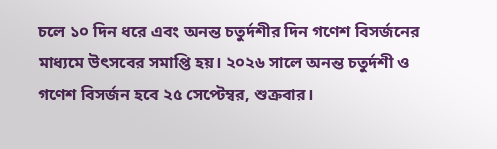চলে ১০ দিন ধরে এবং অনন্ত চতুর্দশীর দিন গণেশ বিসর্জনের মাধ্যমে উৎসবের সমাপ্তি হয়। ২০২৬ সালে অনন্ত চতুর্দশী ও গণেশ বিসর্জন হবে ২৫ সেপ্টেম্বর, শুক্রবার।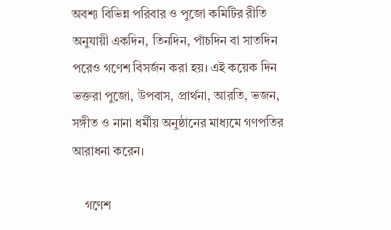অবশ্য বিভিন্ন পরিবার ও পুজো কমিটির রীতি অনুযায়ী একদিন, তিনদিন, পাঁচদিন বা সাতদিন পরেও গণেশ বিসর্জন করা হয়। এই কয়েক দিন ভক্তরা পুজো, উপবাস, প্রার্থনা, আরতি, ভজন, সঙ্গীত ও নানা ধর্মীয় অনুষ্ঠানের মাধ্যমে গণপতির আরাধনা করেন।

    গণেশ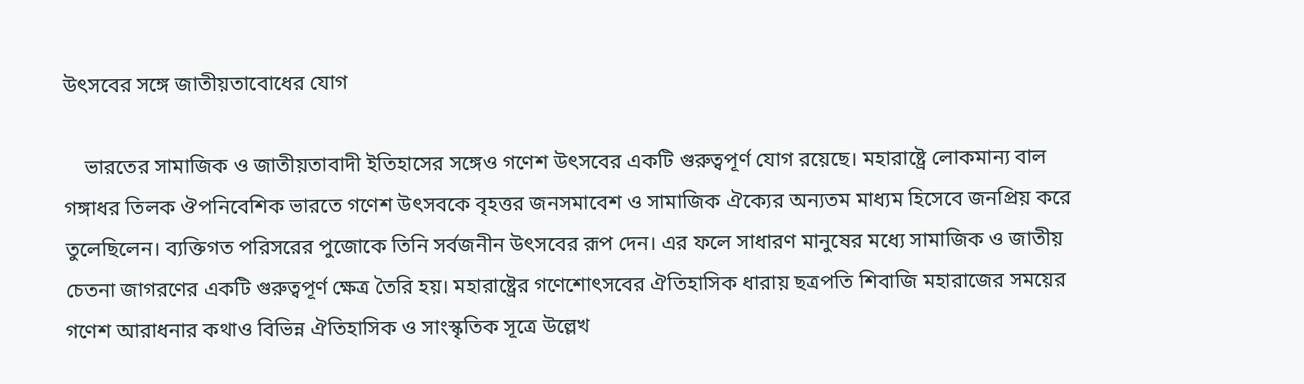উৎসবের সঙ্গে জাতীয়তাবোধের যোগ

    ভারতের সামাজিক ও জাতীয়তাবাদী ইতিহাসের সঙ্গেও গণেশ উৎসবের একটি গুরুত্বপূর্ণ যোগ রয়েছে। মহারাষ্ট্রে লোকমান্য বাল গঙ্গাধর তিলক ঔপনিবেশিক ভারতে গণেশ উৎসবকে বৃহত্তর জনসমাবেশ ও সামাজিক ঐক্যের অন্যতম মাধ্যম হিসেবে জনপ্রিয় করে তুলেছিলেন। ব্যক্তিগত পরিসরের পুজোকে তিনি সর্বজনীন উৎসবের রূপ দেন। এর ফলে সাধারণ মানুষের মধ্যে সামাজিক ও জাতীয় চেতনা জাগরণের একটি গুরুত্বপূর্ণ ক্ষেত্র তৈরি হয়। মহারাষ্ট্রের গণেশোৎসবের ঐতিহাসিক ধারায় ছত্রপতি শিবাজি মহারাজের সময়ের গণেশ আরাধনার কথাও বিভিন্ন ঐতিহাসিক ও সাংস্কৃতিক সূত্রে উল্লেখ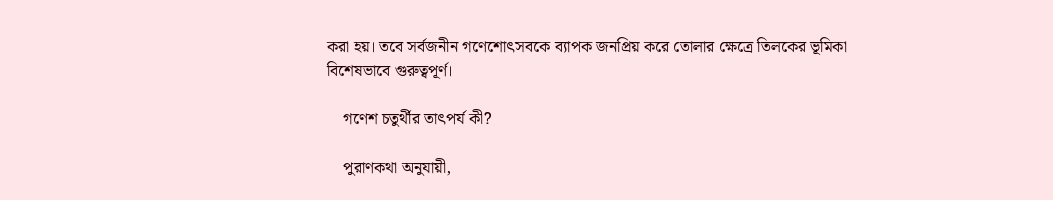করা হয়। তবে সর্বজনীন গণেশোৎসবকে ব্যাপক জনপ্রিয় করে তোলার ক্ষেত্রে তিলকের ভূমিকা বিশেষভাবে গুরুত্বপূর্ণ।

    গণেশ চতুর্থীর তাৎপর্য কী?

    পুরাণকথা অনুযায়ী,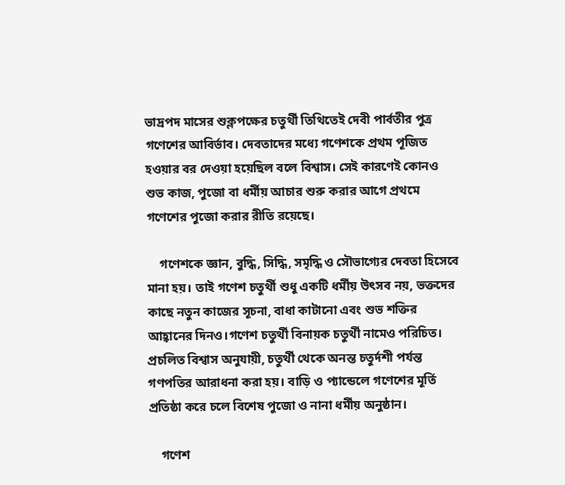ভাদ্রপদ মাসের শুক্লপক্ষের চতুর্থী তিথিতেই দেবী পার্বতীর পুত্র গণেশের আবির্ভাব। দেবতাদের মধ্যে গণেশকে প্রথম পূজিত হওয়ার বর দেওয়া হয়েছিল বলে বিশ্বাস। সেই কারণেই কোনও শুভ কাজ, পুজো বা ধর্মীয় আচার শুরু করার আগে প্রথমে গণেশের পুজো করার রীতি রয়েছে।

    গণেশকে জ্ঞান, বুদ্ধি, সিদ্ধি, সমৃদ্ধি ও সৌভাগ্যের দেবতা হিসেবে মানা হয়। তাই গণেশ চতুর্থী শুধু একটি ধর্মীয় উৎসব নয়, ভক্তদের কাছে নতুন কাজের সূচনা, বাধা কাটানো এবং শুভ শক্তির আহ্বানের দিনও।গণেশ চতুর্থী বিনায়ক চতুর্থী নামেও পরিচিত। প্রচলিত বিশ্বাস অনুযায়ী, চতুর্থী থেকে অনন্ত চতুর্দশী পর্যন্ত গণপতির আরাধনা করা হয়। বাড়ি ও প্যান্ডেলে গণেশের মূর্তি প্রতিষ্ঠা করে চলে বিশেষ পুজো ও নানা ধর্মীয় অনুষ্ঠান।

    গণেশ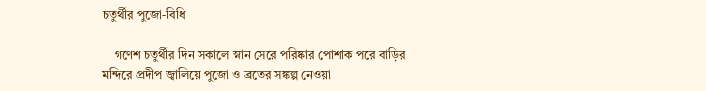চতুর্থীর পুজো-বিধি

    গণেশ চতুর্থীর দিন সকালে স্নান সেরে পরিষ্কার পোশাক পরে বাড়ির মন্দিরে প্রদীপ জ্বালিয়ে পুজো ও ব্রতের সঙ্কল্প নেওয়া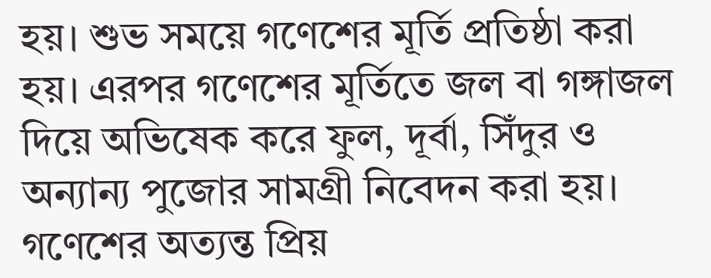হয়। শুভ সময়ে গণেশের মূর্তি প্রতিষ্ঠা করা হয়। এরপর গণেশের মূর্তিতে জল বা গঙ্গাজল দিয়ে অভিষেক করে ফুল, দূর্বা, সিঁদুর ও অন্যান্য পুজোর সামগ্রী নিবেদন করা হয়। গণেশের অত্যন্ত প্রিয়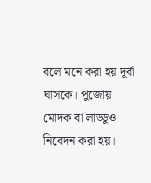বলে মনে করা হয় দূর্বা ঘাসকে। পুজোয় মোদক বা লাড্ডুও নিবেদন করা হয়।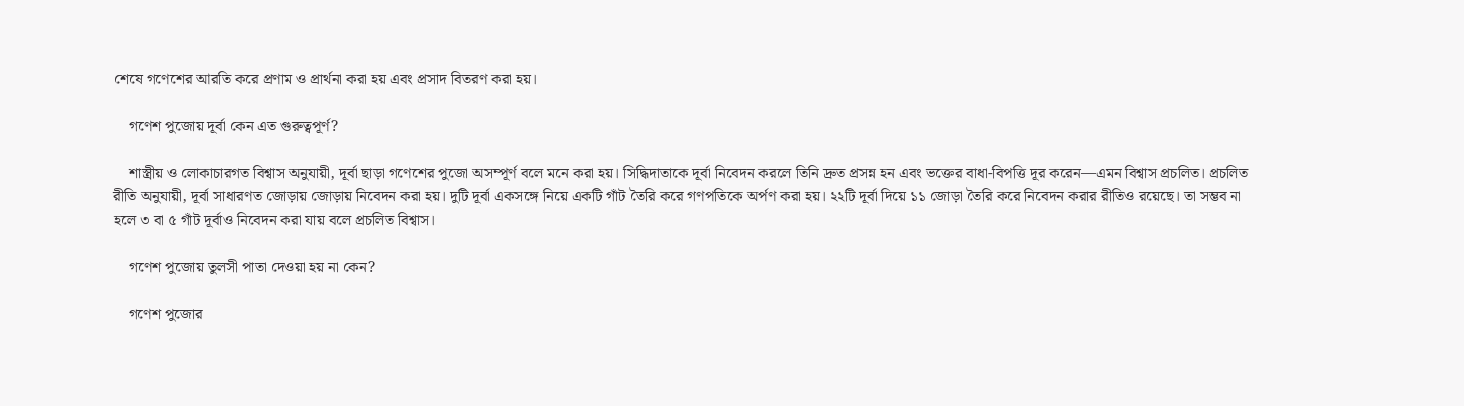শেষে গণেশের আরতি করে প্রণাম ও প্রার্থনা করা হয় এবং প্রসাদ বিতরণ করা হয়।

    গণেশ পুজোয় দূর্বা কেন এত গুরুত্বপূর্ণ?

    শাস্ত্রীয় ও লোকাচারগত বিশ্বাস অনুযায়ী, দূর্বা ছাড়া গণেশের পুজো অসম্পূর্ণ বলে মনে করা হয়। সিদ্ধিদাতাকে দূর্বা নিবেদন করলে তিনি দ্রুত প্রসন্ন হন এবং ভক্তের বাধা-বিপত্তি দূর করেন—এমন বিশ্বাস প্রচলিত। প্রচলিত রীতি অনুযায়ী, দূর্বা সাধারণত জোড়ায় জোড়ায় নিবেদন করা হয়। দুটি দূর্বা একসঙ্গে নিয়ে একটি গাঁট তৈরি করে গণপতিকে অর্পণ করা হয়। ২২টি দূর্বা দিয়ে ১১ জোড়া তৈরি করে নিবেদন করার রীতিও রয়েছে। তা সম্ভব না হলে ৩ বা ৫ গাঁট দূর্বাও নিবেদন করা যায় বলে প্রচলিত বিশ্বাস।

    গণেশ পুজোয় তুলসী পাতা দেওয়া হয় না কেন?

    গণেশ পুজোর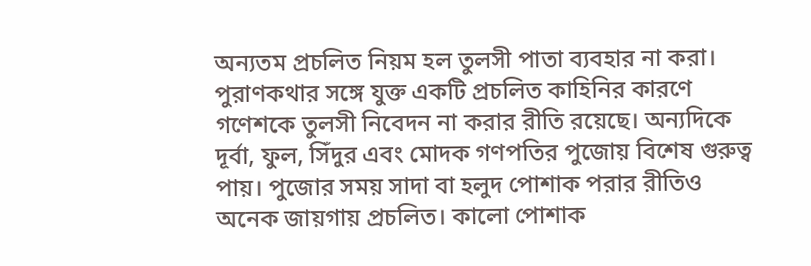অন্যতম প্রচলিত নিয়ম হল তুলসী পাতা ব্যবহার না করা। পুরাণকথার সঙ্গে যুক্ত একটি প্রচলিত কাহিনির কারণে গণেশকে তুলসী নিবেদন না করার রীতি রয়েছে। অন্যদিকে দূর্বা, ফুল, সিঁদুর এবং মোদক গণপতির পুজোয় বিশেষ গুরুত্ব পায়। পুজোর সময় সাদা বা হলুদ পোশাক পরার রীতিও অনেক জায়গায় প্রচলিত। কালো পোশাক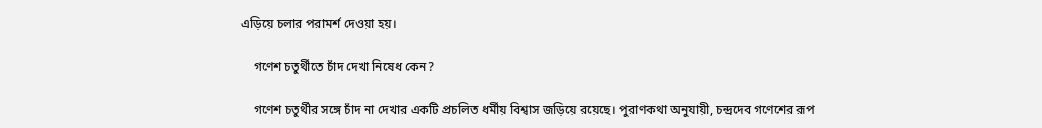এড়িয়ে চলার পরামর্শ দেওয়া হয়।

    গণেশ চতুর্থীতে চাঁদ দেখা নিষেধ কেন?

    গণেশ চতুর্থীর সঙ্গে চাঁদ না দেখার একটি প্রচলিত ধর্মীয় বিশ্বাস জড়িয়ে রয়েছে। পুরাণকথা অনুযায়ী, চন্দ্রদেব গণেশের রূপ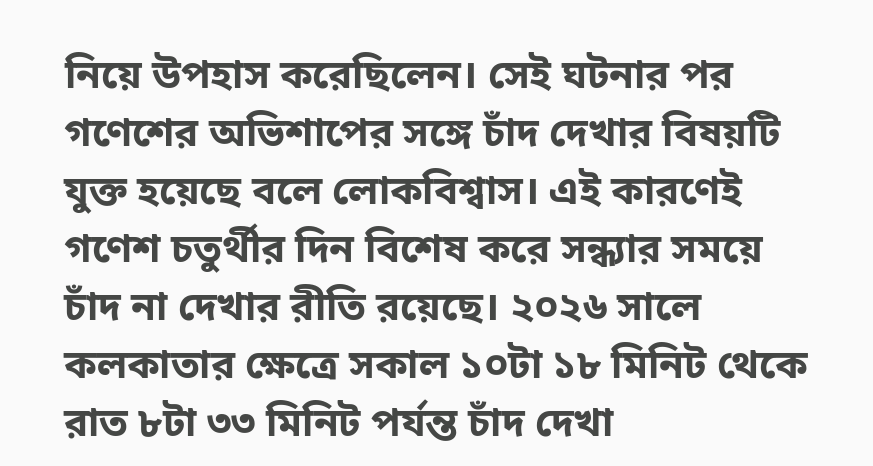নিয়ে উপহাস করেছিলেন। সেই ঘটনার পর গণেশের অভিশাপের সঙ্গে চাঁদ দেখার বিষয়টি যুক্ত হয়েছে বলে লোকবিশ্বাস। এই কারণেই গণেশ চতুর্থীর দিন বিশেষ করে সন্ধ্যার সময়ে চাঁদ না দেখার রীতি রয়েছে। ২০২৬ সালে কলকাতার ক্ষেত্রে সকাল ১০টা ১৮ মিনিট থেকে রাত ৮টা ৩৩ মিনিট পর্যন্ত চাঁদ দেখা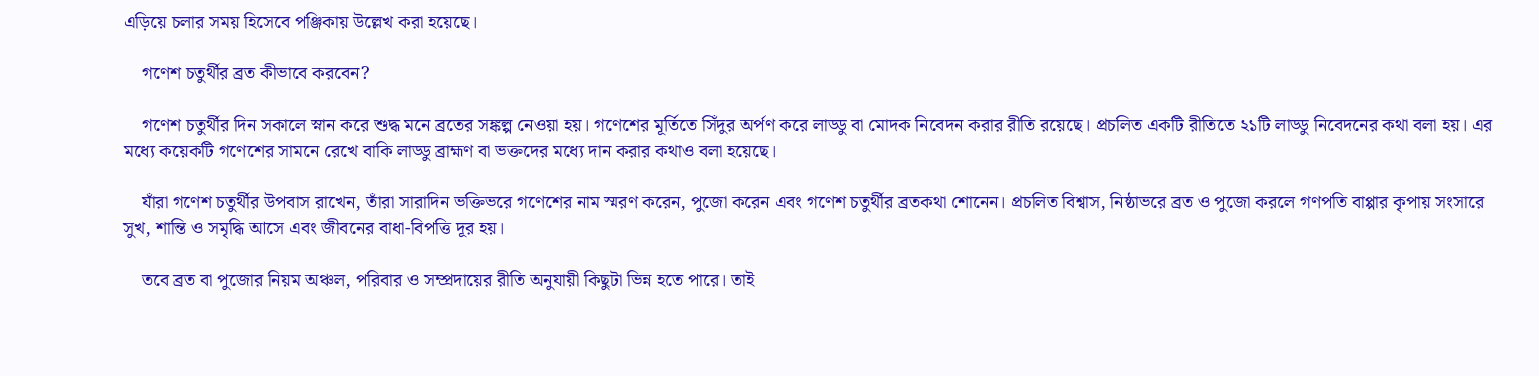এড়িয়ে চলার সময় হিসেবে পঞ্জিকায় উল্লেখ করা হয়েছে।

    গণেশ চতুর্থীর ব্রত কীভাবে করবেন?

    গণেশ চতুর্থীর দিন সকালে স্নান করে শুদ্ধ মনে ব্রতের সঙ্কল্প নেওয়া হয়। গণেশের মূর্তিতে সিঁদুর অর্পণ করে লাড্ডু বা মোদক নিবেদন করার রীতি রয়েছে। প্রচলিত একটি রীতিতে ২১টি লাড্ডু নিবেদনের কথা বলা হয়। এর মধ্যে কয়েকটি গণেশের সামনে রেখে বাকি লাড্ডু ব্রাহ্মণ বা ভক্তদের মধ্যে দান করার কথাও বলা হয়েছে।

    যাঁরা গণেশ চতুর্থীর উপবাস রাখেন, তাঁরা সারাদিন ভক্তিভরে গণেশের নাম স্মরণ করেন, পুজো করেন এবং গণেশ চতুর্থীর ব্রতকথা শোনেন। প্রচলিত বিশ্বাস, নিষ্ঠাভরে ব্রত ও পুজো করলে গণপতি বাপ্পার কৃপায় সংসারে সুখ, শান্তি ও সমৃদ্ধি আসে এবং জীবনের বাধা-বিপত্তি দূর হয়।

    তবে ব্রত বা পুজোর নিয়ম অঞ্চল, পরিবার ও সম্প্রদায়ের রীতি অনুযায়ী কিছুটা ভিন্ন হতে পারে। তাই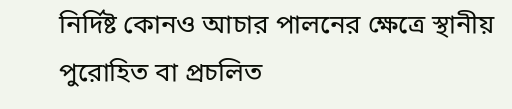নির্দিষ্ট কোনও আচার পালনের ক্ষেত্রে স্থানীয় পুরোহিত বা প্রচলিত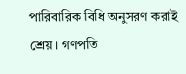পারিবারিক বিধি অনুসরণ করাই শ্রেয়। গণপতি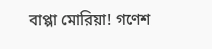বাপ্পা মোরিয়া! গণেশ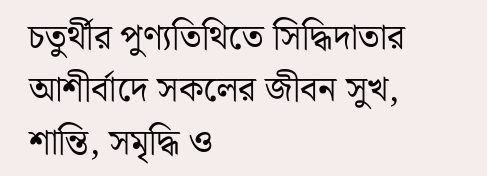চতুর্থীর পুণ্যতিথিতে সিদ্ধিদাতার আশীর্বাদে সকলের জীবন সুখ, শান্তি, সমৃদ্ধি ও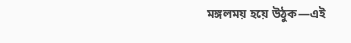মঙ্গলময় হয়ে উঠুক—এই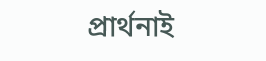প্রার্থনাই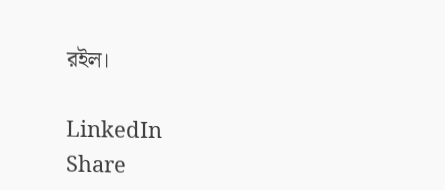রইল।

LinkedIn
Share